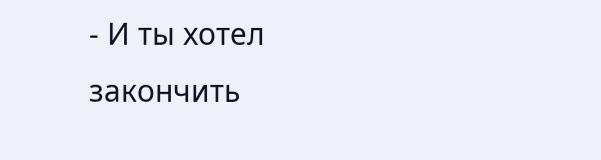- И ты хотел закончить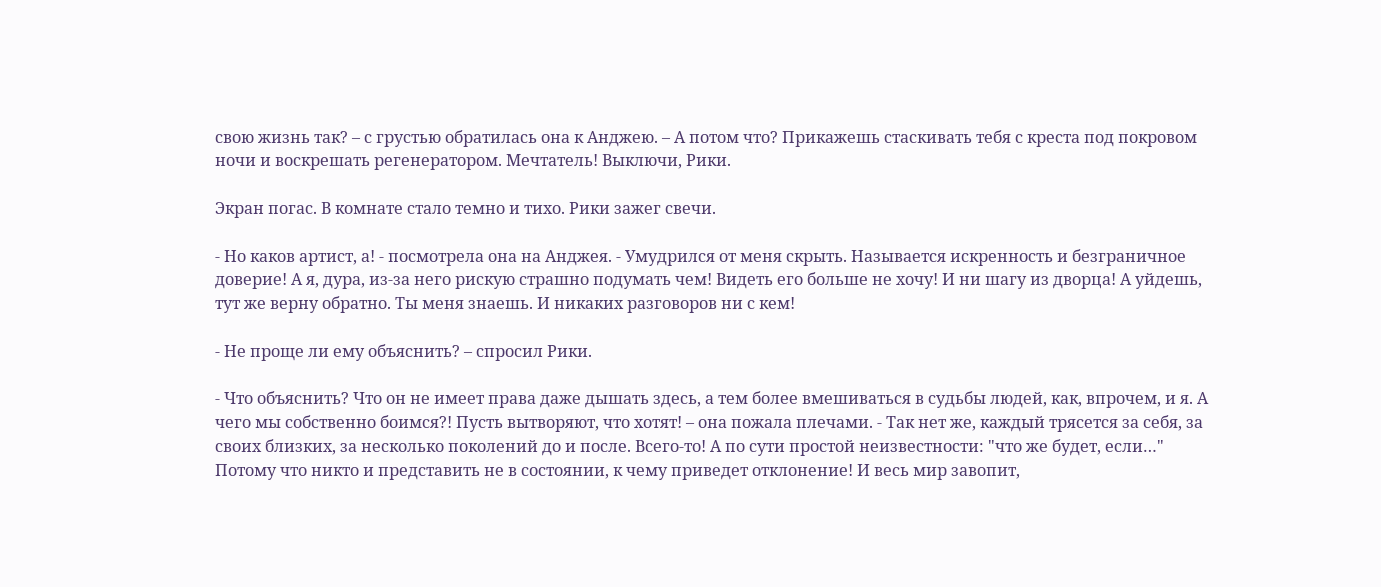свою жизнь так? – с грустью обратилась она к Анджею. – А потом что? Прикажешь стаскивать тебя с креста под покровом ночи и воскрешать регенератором. Мечтатель! Выключи, Рики.

Экран погас. В комнате стало темно и тихо. Рики зажег свечи.

- Но каков артист, а! - посмотрела она на Анджея. - Умудрился от меня скрыть. Называется искренность и безграничное доверие! А я, дура, из-за него рискую страшно подумать чем! Видеть его больше не хочу! И ни шагу из дворца! А уйдешь, тут же верну обратно. Ты меня знаешь. И никаких разговоров ни с кем!

- Не проще ли ему объяснить? – спросил Рики.

- Что объяснить? Что он не имеет права даже дышать здесь, а тем более вмешиваться в судьбы людей, как, впрочем, и я. А чего мы собственно боимся?! Пусть вытворяют, что хотят! – она пожала плечами. - Так нет же, каждый трясется за себя, за своих близких, за несколько поколений до и после. Всего-то! А по сути простой неизвестности: "что же будет, если…" Потому что никто и представить не в состоянии, к чему приведет отклонение! И весь мир завопит,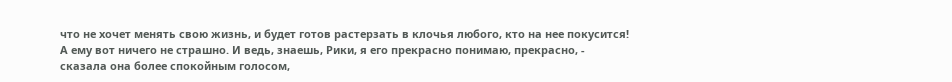что не хочет менять свою жизнь, и будет готов растерзать в клочья любого, кто на нее покусится! А ему вот ничего не страшно. И ведь, знаешь, Рики, я его прекрасно понимаю, прекрасно, - сказала она более спокойным голосом,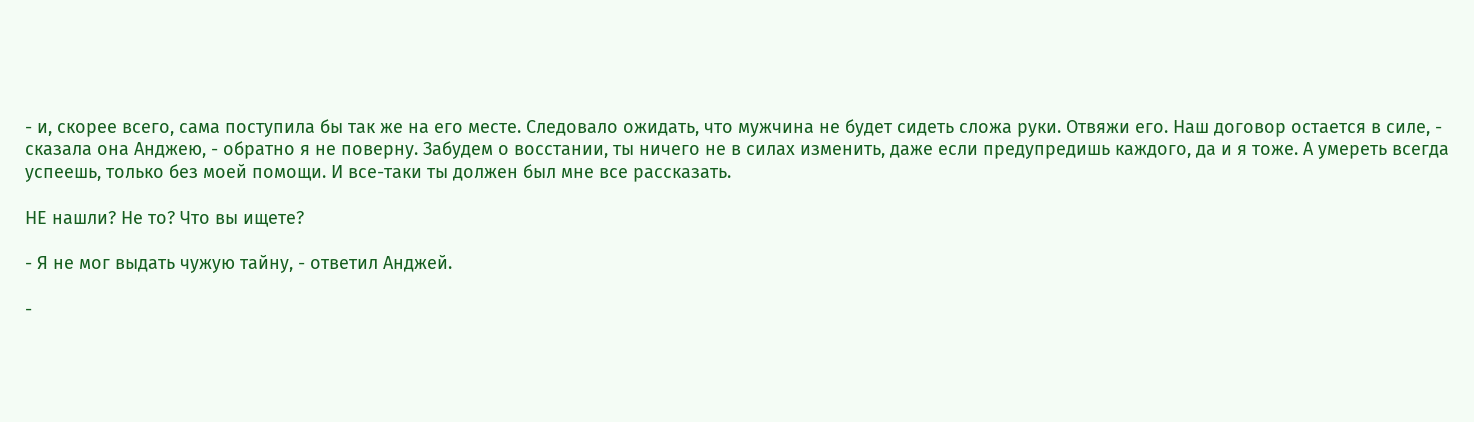- и, скорее всего, сама поступила бы так же на его месте. Следовало ожидать, что мужчина не будет сидеть сложа руки. Отвяжи его. Наш договор остается в силе, - сказала она Анджею, - обратно я не поверну. Забудем о восстании, ты ничего не в силах изменить, даже если предупредишь каждого, да и я тоже. А умереть всегда успеешь, только без моей помощи. И все-таки ты должен был мне все рассказать.

НЕ нашли? Не то? Что вы ищете?

- Я не мог выдать чужую тайну, - ответил Анджей.

-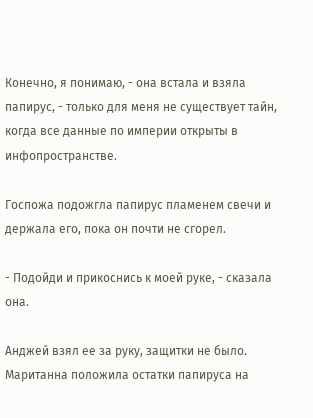Конечно, я понимаю, - она встала и взяла папирус, - только для меня не существует тайн, когда все данные по империи открыты в инфопространстве.

Госпожа подожгла папирус пламенем свечи и держала его, пока он почти не сгорел.

- Подойди и прикоснись к моей руке, - сказала она.

Анджей взял ее за руку, защитки не было. Маританна положила остатки папируса на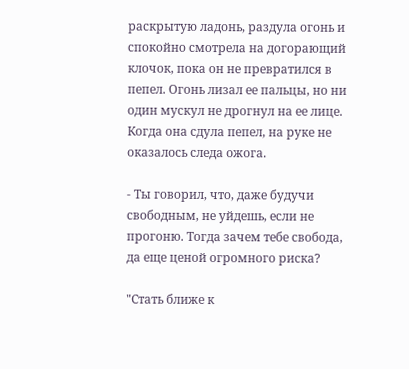раскрытую ладонь, раздула огонь и спокойно смотрела на догорающий клочок, пока он не превратился в пепел. Огонь лизал ее пальцы, но ни один мускул не дрогнул на ее лице. Когда она сдула пепел, на руке не оказалось следа ожога.

- Ты говорил, что, даже будучи свободным, не уйдешь, если не прогоню. Тогда зачем тебе свобода, да еще ценой огромного риска?

"Стать ближе к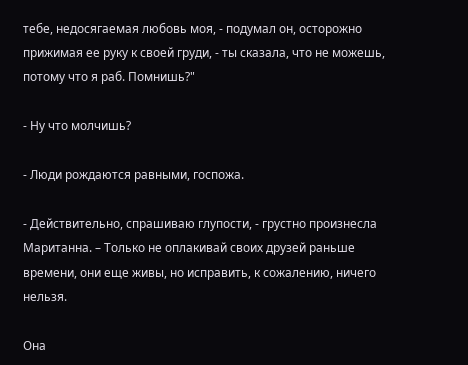тебе, недосягаемая любовь моя, - подумал он, осторожно прижимая ее руку к своей груди, - ты сказала, что не можешь, потому что я раб. Помнишь?"

- Ну что молчишь?

- Люди рождаются равными, госпожа.

- Действительно, спрашиваю глупости, - грустно произнесла Маританна. – Только не оплакивай своих друзей раньше времени, они еще живы, но исправить, к сожалению, ничего нельзя.

Она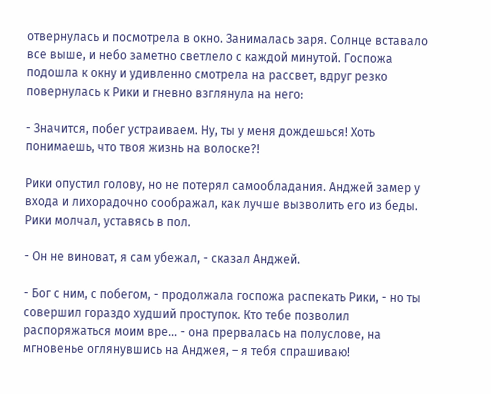отвернулась и посмотрела в окно. Занималась заря. Солнце вставало все выше, и небо заметно светлело с каждой минутой. Госпожа подошла к окну и удивленно смотрела на рассвет, вдруг резко повернулась к Рики и гневно взглянула на него:

- Значится, побег устраиваем. Ну, ты у меня дождешься! Хоть понимаешь, что твоя жизнь на волоске?!

Рики опустил голову, но не потерял самообладания. Анджей замер у входа и лихорадочно соображал, как лучше вызволить его из беды. Рики молчал, уставясь в пол.

- Он не виноват, я сам убежал, - сказал Анджей.

- Бог с ним, с побегом, - продолжала госпожа распекать Рики, - но ты совершил гораздо худший проступок. Кто тебе позволил распоряжаться моим вре… - она прервалась на полуслове, на мгновенье оглянувшись на Анджея, – я тебя спрашиваю!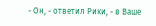- Он, - ответил Рики, - в Ваше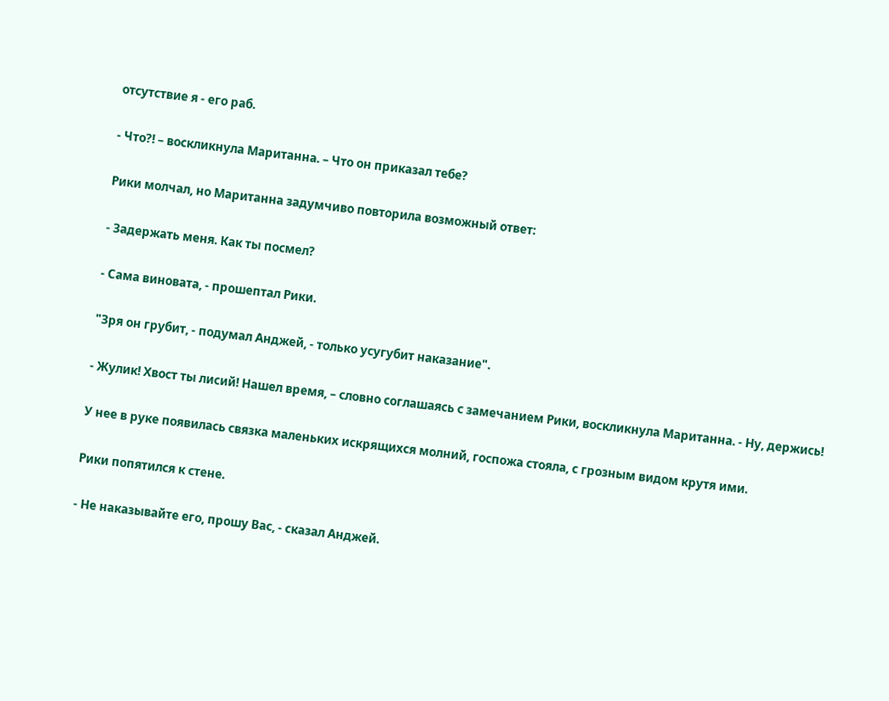отсутствие я - его раб.

- Что?! – воскликнула Маританна. – Что он приказал тебе?

Рики молчал, но Маританна задумчиво повторила возможный ответ:

- Задержать меня. Как ты посмел?

- Сама виновата, - прошептал Рики.

"Зря он грубит, - подумал Анджей, - только усугубит наказание".

- Жулик! Хвост ты лисий! Нашел время, – словно соглашаясь с замечанием Рики, воскликнула Маританна. - Ну, держись!

У нее в руке появилась связка маленьких искрящихся молний, госпожа стояла, с грозным видом крутя ими.

Рики попятился к стене.

- Не наказывайте его, прошу Вас, - сказал Анджей.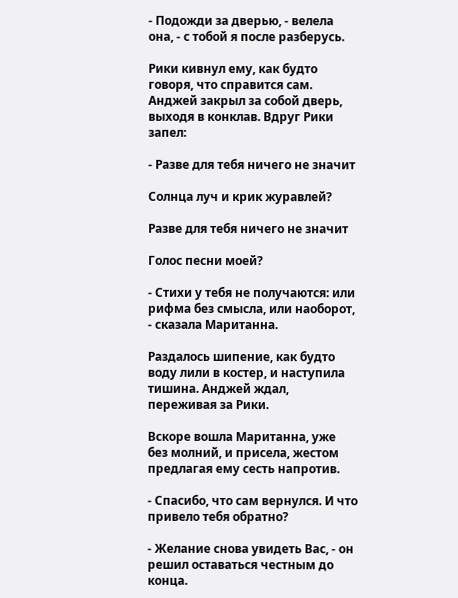- Подожди за дверью, - велела она, - с тобой я после разберусь.

Рики кивнул ему, как будто говоря, что справится сам. Анджей закрыл за собой дверь, выходя в конклав. Вдруг Рики запел:

- Разве для тебя ничего не значит

Солнца луч и крик журавлей?

Разве для тебя ничего не значит

Голос песни моей?

- Стихи у тебя не получаются: или рифма без смысла, или наоборот, - сказала Маританна.

Раздалось шипение, как будто воду лили в костер, и наступила тишина. Анджей ждал, переживая за Рики.

Вскоре вошла Маританна, уже без молний, и присела, жестом предлагая ему сесть напротив.

- Спасибо, что сам вернулся. И что привело тебя обратно?

- Желание снова увидеть Вас, - он решил оставаться честным до конца.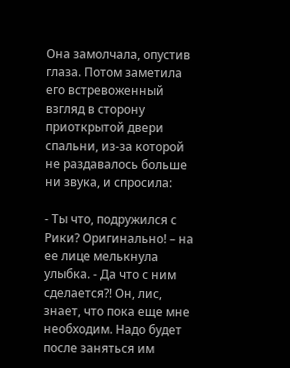Она замолчала, опустив глаза. Потом заметила его встревоженный взгляд в сторону приоткрытой двери спальни, из-за которой не раздавалось больше ни звука, и спросила:

- Ты что, подружился с Рики? Оригинально! – на ее лице мелькнула улыбка. - Да что с ним сделается?! Он, лис, знает, что пока еще мне необходим. Надо будет после заняться им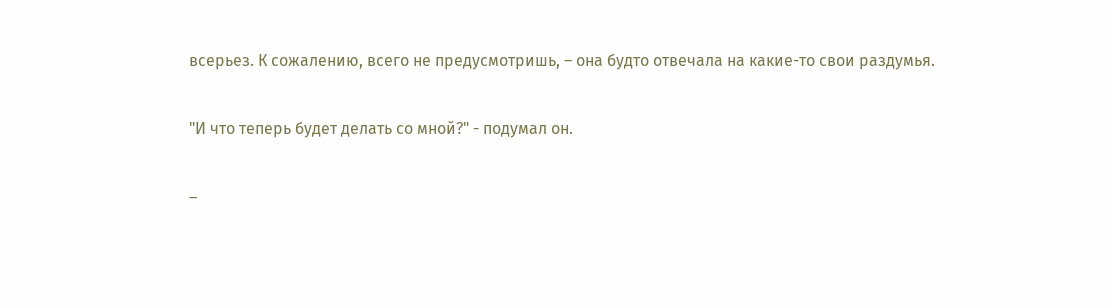всерьез. К сожалению, всего не предусмотришь, – она будто отвечала на какие-то свои раздумья.

"И что теперь будет делать со мной?" - подумал он.

–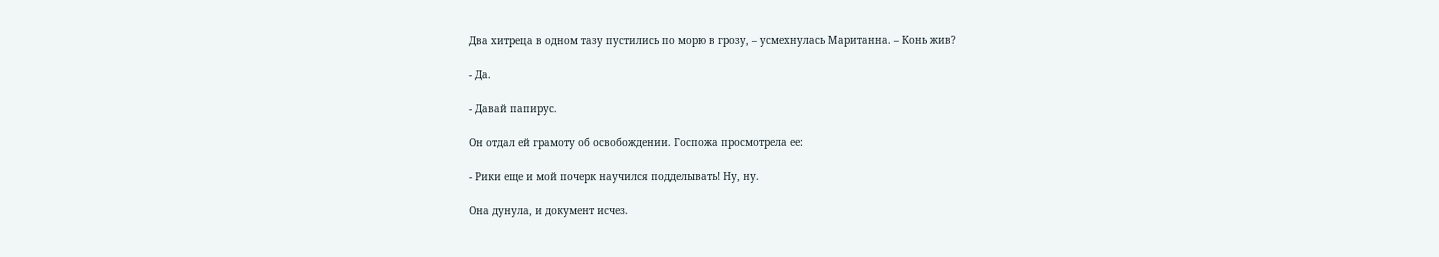Два хитреца в одном тазу пустились по морю в грозу, – усмехнулась Маританна. – Конь жив?

- Да.

- Давай папирус.

Он отдал ей грамоту об освобождении. Госпожа просмотрела ее:

- Рики еще и мой почерк научился подделывать! Ну, ну.

Она дунула, и документ исчез.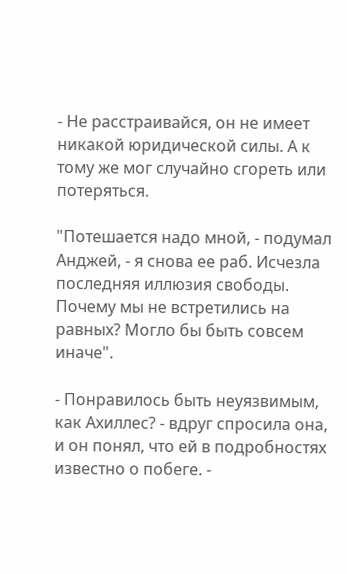- Не расстраивайся, он не имеет никакой юридической силы. А к тому же мог случайно сгореть или потеряться.

"Потешается надо мной, - подумал Анджей, - я снова ее раб. Исчезла последняя иллюзия свободы. Почему мы не встретились на равных? Могло бы быть совсем иначе".

- Понравилось быть неуязвимым, как Ахиллес? - вдруг спросила она, и он понял, что ей в подробностях известно о побеге. -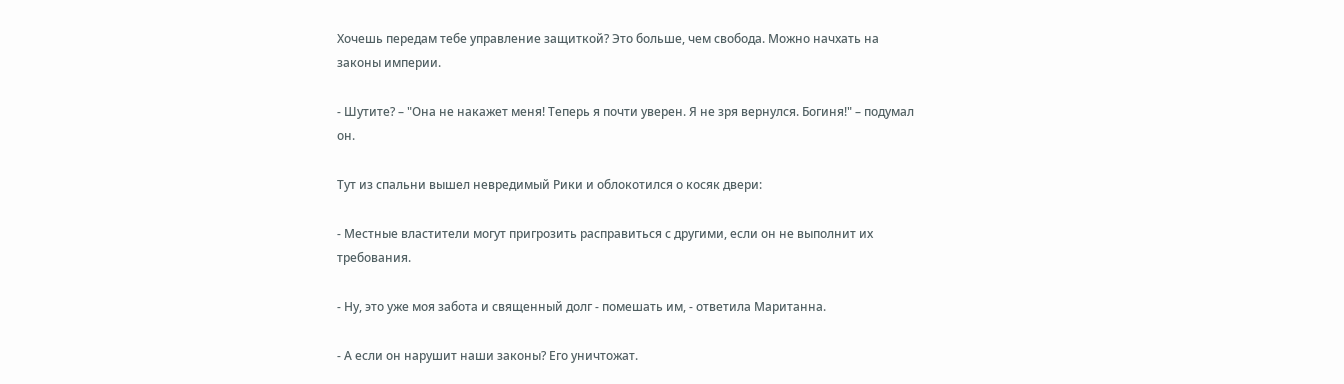Хочешь передам тебе управление защиткой? Это больше, чем свобода. Можно начхать на законы империи.

- Шутите? – "Она не накажет меня! Теперь я почти уверен. Я не зря вернулся. Богиня!" – подумал он.

Тут из спальни вышел невредимый Рики и облокотился о косяк двери:

- Местные властители могут пригрозить расправиться с другими, если он не выполнит их требования.

- Ну, это уже моя забота и священный долг - помешать им, - ответила Маританна.

- А если он нарушит наши законы? Его уничтожат.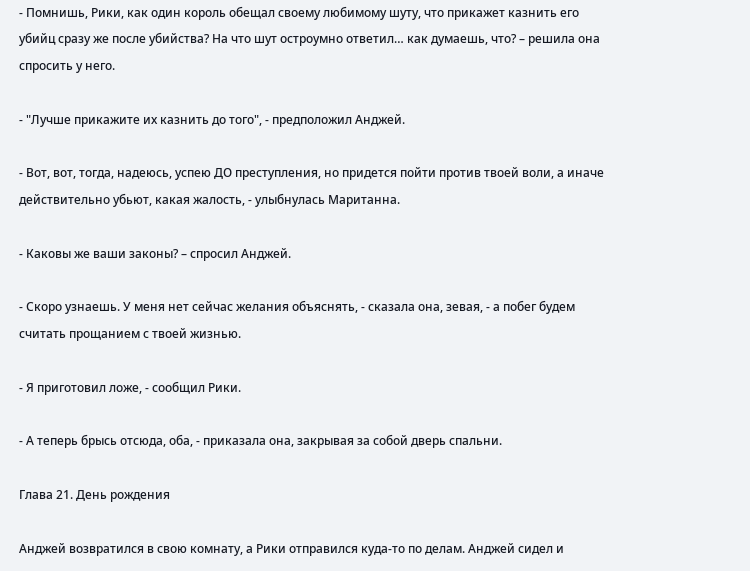- Помнишь, Рики, как один король обещал своему любимому шуту, что прикажет казнить его убийц сразу же после убийства? На что шут остроумно ответил… как думаешь, что? – решила она спросить у него.

- "Лучше прикажите их казнить до того", - предположил Анджей.

- Вот, вот, тогда, надеюсь, успею ДО преступления, но придется пойти против твоей воли, а иначе действительно убьют, какая жалость, - улыбнулась Маританна.

- Каковы же ваши законы? – спросил Анджей.

- Скоро узнаешь. У меня нет сейчас желания объяснять, - сказала она, зевая, - а побег будем считать прощанием с твоей жизнью.

- Я приготовил ложе, - сообщил Рики.

- А теперь брысь отсюда, оба, - приказала она, закрывая за собой дверь спальни.

Глава 21. День рождения

Анджей возвратился в свою комнату, а Рики отправился куда-то по делам. Анджей сидел и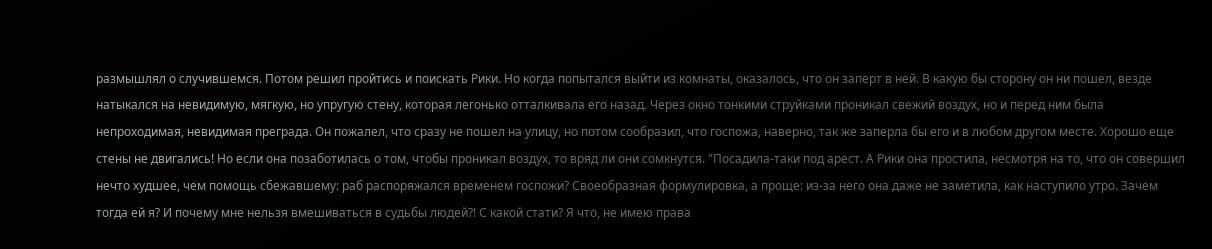размышлял о случившемся. Потом решил пройтись и поискать Рики. Но когда попытался выйти из комнаты, оказалось, что он заперт в ней. В какую бы сторону он ни пошел, везде натыкался на невидимую, мягкую, но упругую стену, которая легонько отталкивала его назад. Через окно тонкими струйками проникал свежий воздух, но и перед ним была непроходимая, невидимая преграда. Он пожалел, что сразу не пошел на улицу, но потом сообразил, что госпожа, наверно, так же заперла бы его и в любом другом месте. Хорошо еще стены не двигались! Но если она позаботилась о том, чтобы проникал воздух, то вряд ли они сомкнутся. "Посадила-таки под арест. А Рики она простила, несмотря на то, что он совершил нечто худшее, чем помощь сбежавшему: раб распоряжался временем госпожи? Своеобразная формулировка, а проще: из-за него она даже не заметила, как наступило утро. Зачем тогда ей я? И почему мне нельзя вмешиваться в судьбы людей?! С какой стати? Я что, не имею права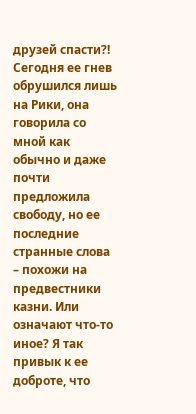друзей спасти?! Сегодня ее гнев обрушился лишь на Рики, она говорила со мной как обычно и даже почти предложила свободу, но ее последние странные слова – похожи на предвестники казни. Или означают что-то иное? Я так привык к ее доброте, что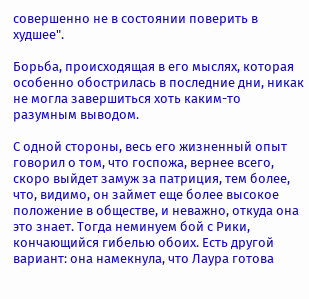совершенно не в состоянии поверить в худшее".

Борьба, происходящая в его мыслях, которая особенно обострилась в последние дни, никак не могла завершиться хоть каким-то разумным выводом.

С одной стороны, весь его жизненный опыт говорил о том, что госпожа, вернее всего, скоро выйдет замуж за патриция, тем более, что, видимо, он займет еще более высокое положение в обществе, и неважно, откуда она это знает. Тогда неминуем бой с Рики, кончающийся гибелью обоих. Есть другой вариант: она намекнула, что Лаура готова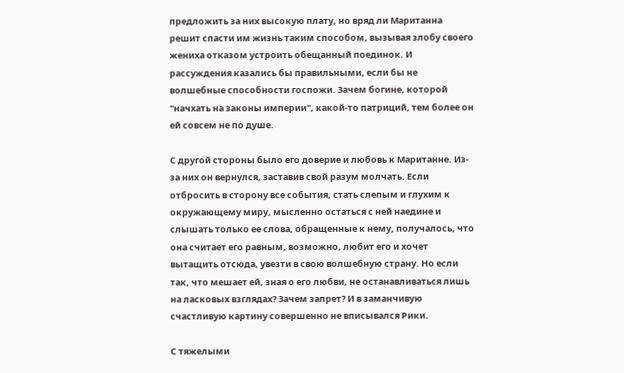предложить за них высокую плату, но вряд ли Маританна решит спасти им жизнь таким способом, вызывая злобу своего жениха отказом устроить обещанный поединок. И рассуждения казались бы правильными, если бы не волшебные способности госпожи. Зачем богине, которой "начхать на законы империи", какой-то патриций, тем более он ей совсем не по душе.

С другой стороны было его доверие и любовь к Маританне. Из-за них он вернулся, заставив свой разум молчать. Если отбросить в сторону все события, стать слепым и глухим к окружающему миру, мысленно остаться с ней наедине и слышать только ее слова, обращенные к нему, получалось, что она считает его равным, возможно, любит его и хочет вытащить отсюда, увезти в свою волшебную страну. Но если так, что мешает ей, зная о его любви, не останавливаться лишь на ласковых взглядах? Зачем запрет? И в заманчивую счастливую картину совершенно не вписывался Рики.

С тяжелыми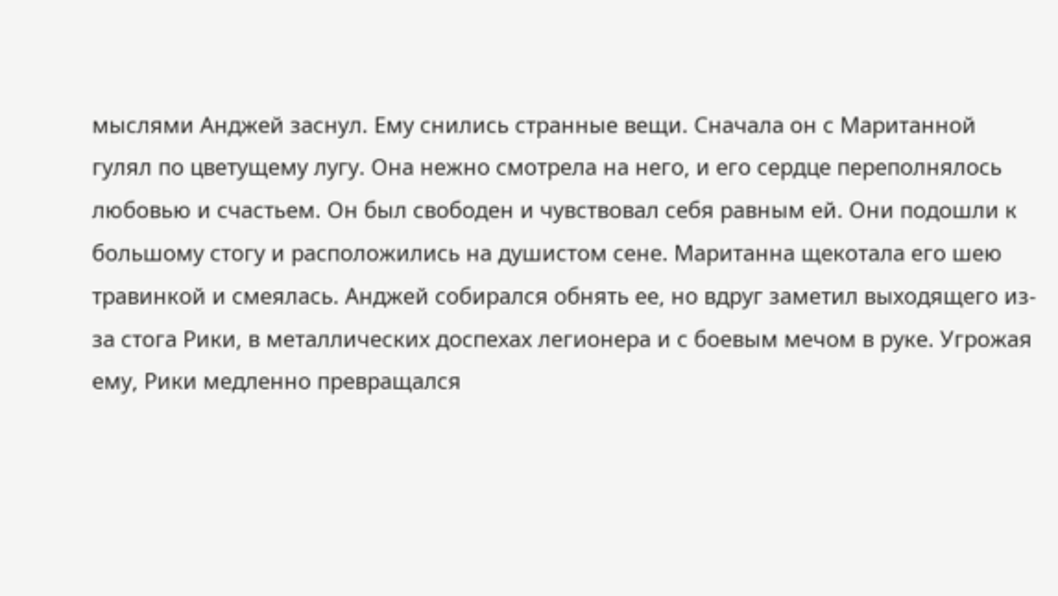мыслями Анджей заснул. Ему снились странные вещи. Сначала он с Маританной гулял по цветущему лугу. Она нежно смотрела на него, и его сердце переполнялось любовью и счастьем. Он был свободен и чувствовал себя равным ей. Они подошли к большому стогу и расположились на душистом сене. Маританна щекотала его шею травинкой и смеялась. Анджей собирался обнять ее, но вдруг заметил выходящего из-за стога Рики, в металлических доспехах легионера и с боевым мечом в руке. Угрожая ему, Рики медленно превращался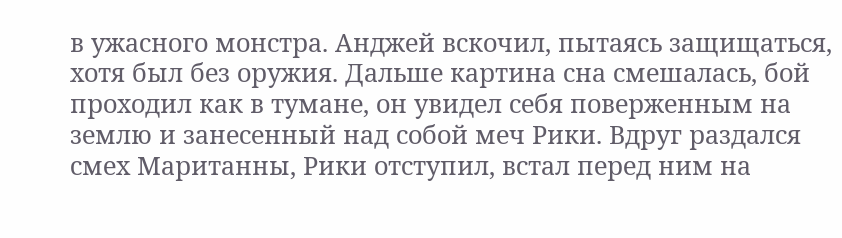в ужасного монстра. Анджей вскочил, пытаясь защищаться, хотя был без оружия. Дальше картина сна смешалась, бой проходил как в тумане, он увидел себя поверженным на землю и занесенный над собой меч Рики. Вдруг раздался смех Маританны, Рики отступил, встал перед ним на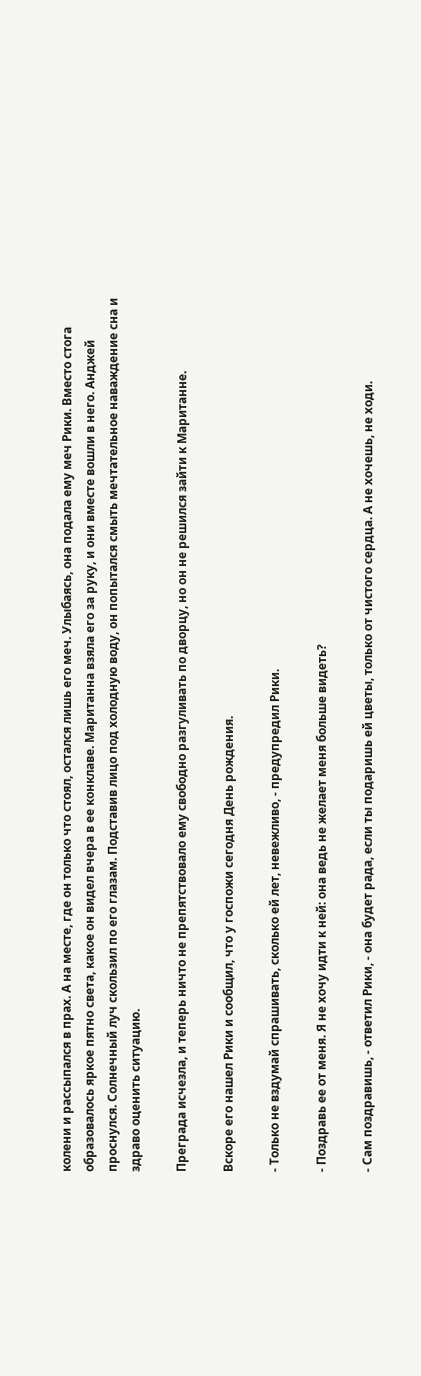колени и рассыпался в прах. А на месте, где он только что стоял, остался лишь его меч. Улыбаясь, она подала ему меч Рики. Вместо стога образовалось яркое пятно света, какое он видел вчера в ее конклаве. Маританна взяла его за руку, и они вместе вошли в него. Анджей проснулся. Солнечный луч скользил по его глазам. Подставив лицо под холодную воду, он попытался смыть мечтательное наваждение сна и здраво оценить ситуацию.

Преграда исчезла, и теперь ничто не препятствовало ему свободно разгуливать по дворцу, но он не решился зайти к Маританне.

Вскоре его нашел Рики и сообщил, что у госпожи сегодня День рождения.

- Только не вздумай спрашивать, сколько ей лет, невежливо, - предупредил Рики.

- Поздравь ее от меня. Я не хочу идти к ней: она ведь не желает меня больше видеть?

- Сам поздравишь, - ответил Рики, - она будет рада, если ты подаришь ей цветы, только от чистого сердца. А не хочешь, не ходи.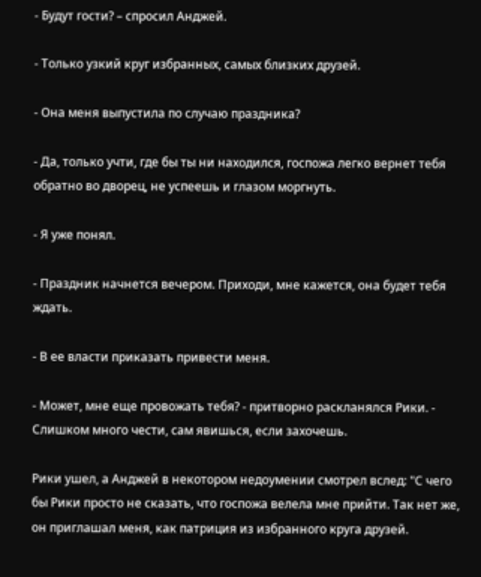- Будут гости? – спросил Анджей.

- Только узкий круг избранных, самых близких друзей.

- Она меня выпустила по случаю праздника?

- Да, только учти, где бы ты ни находился, госпожа легко вернет тебя обратно во дворец, не успеешь и глазом моргнуть.

- Я уже понял.

- Праздник начнется вечером. Приходи, мне кажется, она будет тебя ждать.

- В ее власти приказать привести меня.

- Может, мне еще провожать тебя? - притворно раскланялся Рики. - Слишком много чести, сам явишься, если захочешь.

Рики ушел, а Анджей в некотором недоумении смотрел вслед: "С чего бы Рики просто не сказать, что госпожа велела мне прийти. Так нет же, он приглашал меня, как патриция из избранного круга друзей.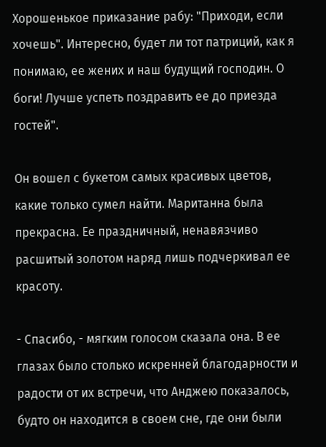Хорошенькое приказание рабу: "Приходи, если хочешь". Интересно, будет ли тот патриций, как я понимаю, ее жених и наш будущий господин. О боги! Лучше успеть поздравить ее до приезда гостей".

Он вошел с букетом самых красивых цветов, какие только сумел найти. Маританна была прекрасна. Ее праздничный, ненавязчиво расшитый золотом наряд лишь подчеркивал ее красоту.

- Спасибо, - мягким голосом сказала она. В ее глазах было столько искренней благодарности и радости от их встречи, что Анджею показалось, будто он находится в своем сне, где они были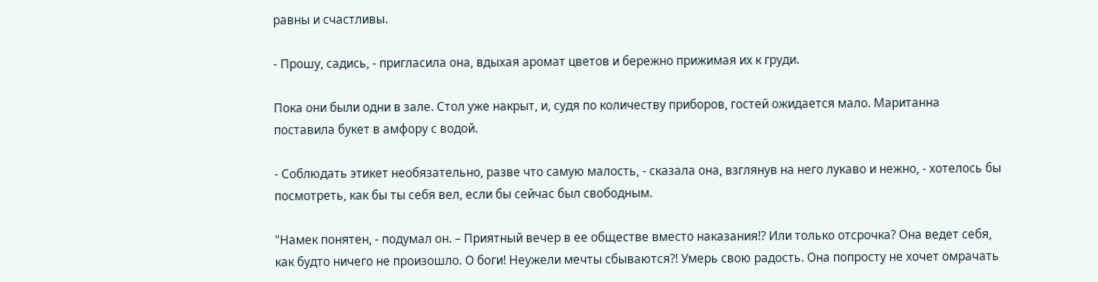равны и счастливы.

- Прошу, садись, - пригласила она, вдыхая аромат цветов и бережно прижимая их к груди.

Пока они были одни в зале. Стол уже накрыт, и, судя по количеству приборов, гостей ожидается мало. Маританна поставила букет в амфору с водой.

- Соблюдать этикет необязательно, разве что самую малость, - сказала она, взглянув на него лукаво и нежно, - хотелось бы посмотреть, как бы ты себя вел, если бы сейчас был свободным.

"Намек понятен, - подумал он. – Приятный вечер в ее обществе вместо наказания!? Или только отсрочка? Она ведет себя, как будто ничего не произошло. О боги! Неужели мечты сбываются?! Умерь свою радость. Она попросту не хочет омрачать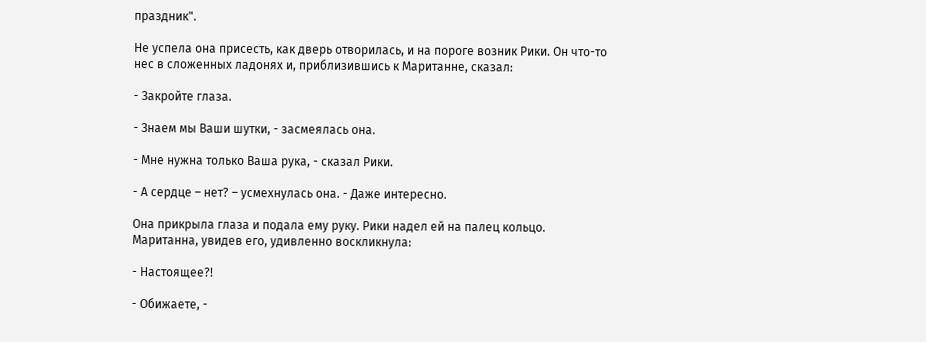праздник".

Не успела она присесть, как дверь отворилась, и на пороге возник Рики. Он что-то нес в сложенных ладонях и, приблизившись к Маританне, сказал:

- Закройте глаза.

- Знаем мы Ваши шутки, - засмеялась она.

- Мне нужна только Ваша рука, - сказал Рики.

- А сердце – нет? – усмехнулась она. - Даже интересно.

Она прикрыла глаза и подала ему руку. Рики надел ей на палец кольцо. Маританна, увидев его, удивленно воскликнула:

- Настоящее?!

- Обижаете, -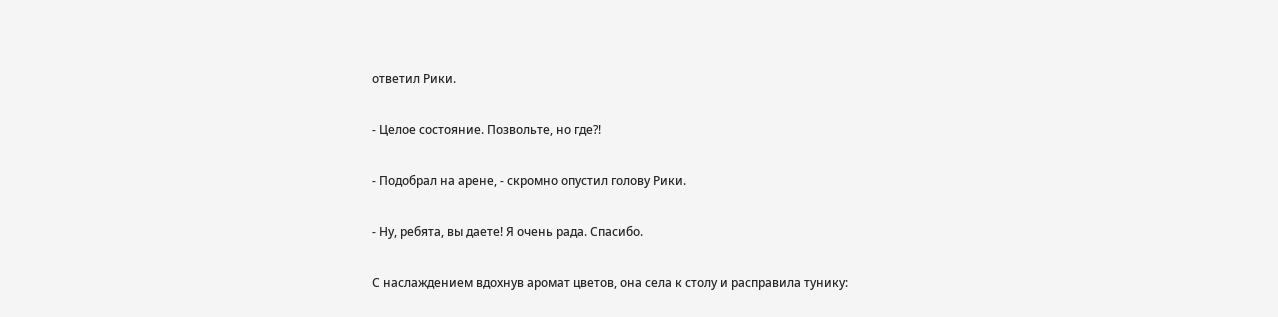ответил Рики.

- Целое состояние. Позвольте, но где?!

- Подобрал на арене, - скромно опустил голову Рики.

- Ну, ребята, вы даете! Я очень рада. Спасибо.

С наслаждением вдохнув аромат цветов, она села к столу и расправила тунику: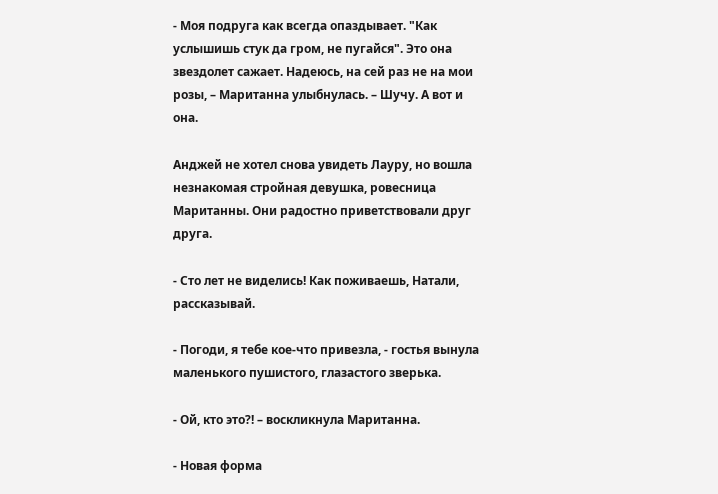- Моя подруга как всегда опаздывает. "Как услышишь стук да гром, не пугайся". Это она звездолет сажает. Надеюсь, на сей раз не на мои розы, – Маританна улыбнулась. – Шучу. А вот и она.

Анджей не хотел снова увидеть Лауру, но вошла незнакомая стройная девушка, ровесница Маританны. Они радостно приветствовали друг друга.

- Сто лет не виделись! Как поживаешь, Натали, рассказывай.

- Погоди, я тебе кое-что привезла, - гостья вынула маленького пушистого, глазастого зверька.

- Ой, кто это?! – воскликнула Маританна.

- Новая форма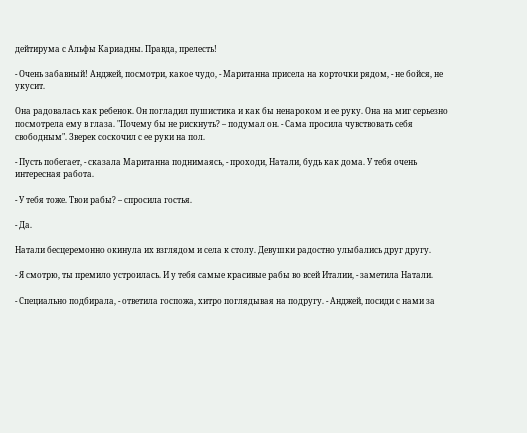дейтирума с Альфы Кариадны. Правда, прелесть!

- Очень забавный! Анджей, посмотри, какое чудо, - Маританна присела на корточки рядом, - не бойся, не укусит.

Она радовалась как ребенок. Он погладил пушистика и как бы ненароком и ее руку. Она на миг серьезно посмотрела ему в глаза. "Почему бы не рискнуть? – подумал он. - Сама просила чувствовать себя свободным". Зверек соскочил с ее руки на пол.

- Пусть побегает, - сказала Маританна поднимаясь, - проходи, Натали, будь как дома. У тебя очень интересная работа.

- У тебя тоже. Твои рабы? – спросила гостья.

- Да.

Натали бесцеремонно окинула их взглядом и села к столу. Девушки радостно улыбались друг другу.

- Я смотрю, ты премило устроилась. И у тебя самые красивые рабы во всей Италии, - заметила Натали.

- Специально подбирала, - ответила госпожа, хитро поглядывая на подругу. - Анджей, посиди с нами за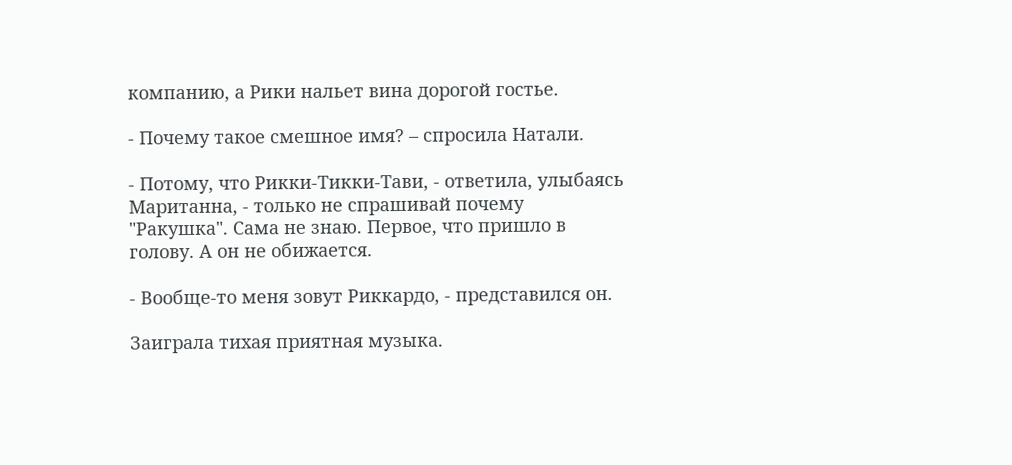компанию, а Рики нальет вина дорогой гостье.

- Почему такое смешное имя? – спросила Натали.

- Потому, что Рикки-Тикки-Тави, - ответила, улыбаясь Маританна, - только не спрашивай почему "Ракушка". Сама не знаю. Первое, что пришло в голову. А он не обижается.

- Вообще-то меня зовут Риккардо, - представился он.

Заиграла тихая приятная музыка.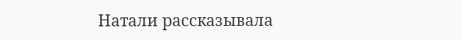Натали рассказывала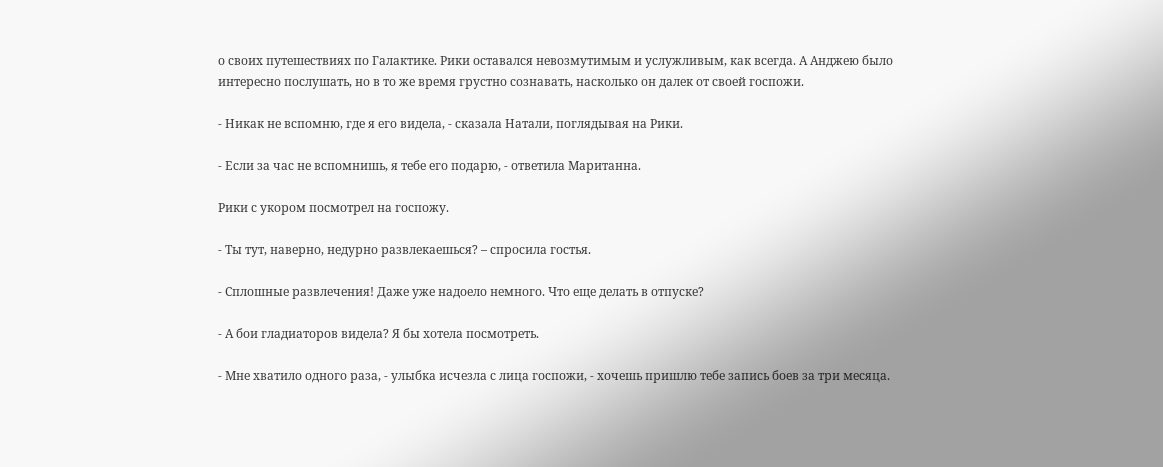о своих путешествиях по Галактике. Рики оставался невозмутимым и услужливым, как всегда. А Анджею было интересно послушать, но в то же время грустно сознавать, насколько он далек от своей госпожи.

- Никак не вспомню, где я его видела, - сказала Натали, поглядывая на Рики.

- Если за час не вспомнишь, я тебе его подарю, - ответила Маританна.

Рики с укором посмотрел на госпожу.

- Ты тут, наверно, недурно развлекаешься? – спросила гостья.

- Сплошные развлечения! Даже уже надоело немного. Что еще делать в отпуске?

- А бои гладиаторов видела? Я бы хотела посмотреть.

- Мне хватило одного раза, - улыбка исчезла с лица госпожи, - хочешь пришлю тебе запись боев за три месяца.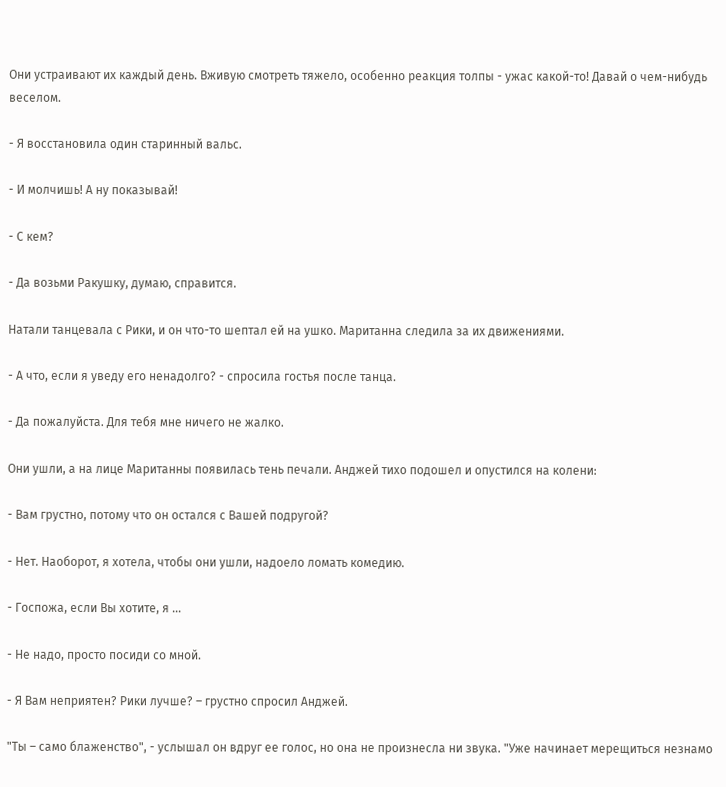Они устраивают их каждый день. Вживую смотреть тяжело, особенно реакция толпы - ужас какой-то! Давай о чем-нибудь веселом.

- Я восстановила один старинный вальс.

- И молчишь! А ну показывай!

- С кем?

- Да возьми Ракушку, думаю, справится.

Натали танцевала с Рики, и он что-то шептал ей на ушко. Маританна следила за их движениями.

- А что, если я уведу его ненадолго? - спросила гостья после танца.

- Да пожалуйста. Для тебя мне ничего не жалко.

Они ушли, а на лице Маританны появилась тень печали. Анджей тихо подошел и опустился на колени:

- Вам грустно, потому что он остался с Вашей подругой?

- Нет. Наоборот, я хотела, чтобы они ушли, надоело ломать комедию.

- Госпожа, если Вы хотите, я …

- Не надо, просто посиди со мной.

- Я Вам неприятен? Рики лучше? – грустно спросил Анджей.

"Ты – само блаженство", - услышал он вдруг ее голос, но она не произнесла ни звука. "Уже начинает мерещиться незнамо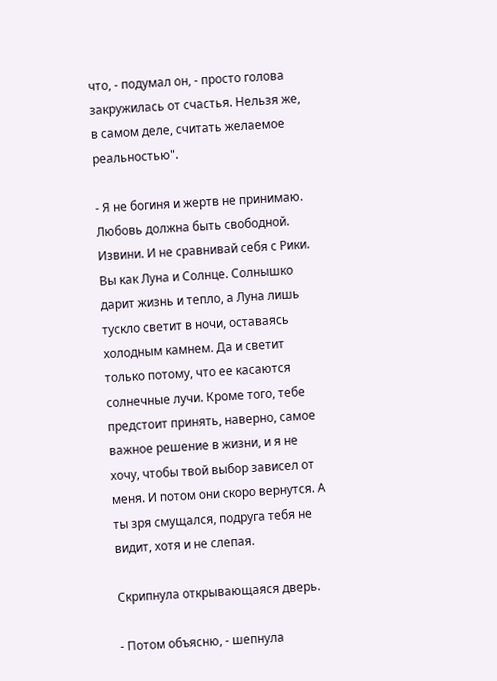что, - подумал он, - просто голова закружилась от счастья. Нельзя же, в самом деле, считать желаемое реальностью".

- Я не богиня и жертв не принимаю. Любовь должна быть свободной. Извини. И не сравнивай себя с Рики. Вы как Луна и Солнце. Солнышко дарит жизнь и тепло, а Луна лишь тускло светит в ночи, оставаясь холодным камнем. Да и светит только потому, что ее касаются солнечные лучи. Кроме того, тебе предстоит принять, наверно, самое важное решение в жизни, и я не хочу, чтобы твой выбор зависел от меня. И потом они скоро вернутся. А ты зря смущался, подруга тебя не видит, хотя и не слепая.

Скрипнула открывающаяся дверь.

- Потом объясню, - шепнула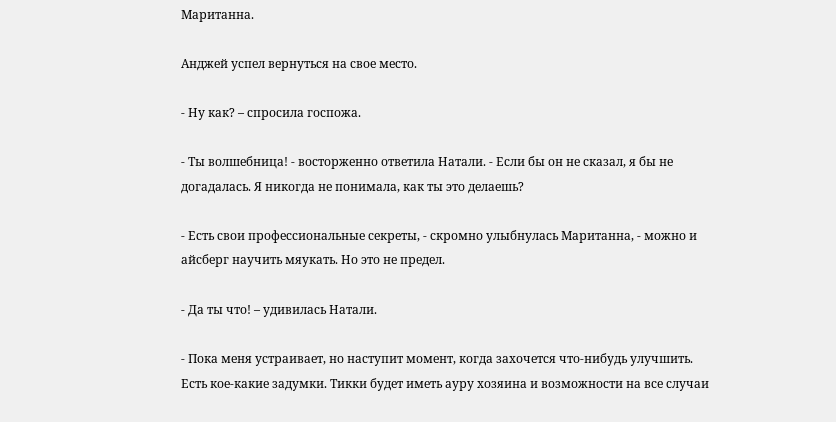Маританна.

Анджей успел вернуться на свое место.

- Ну как? – спросила госпожа.

- Ты волшебница! - восторженно ответила Натали. - Если бы он не сказал, я бы не догадалась. Я никогда не понимала, как ты это делаешь?

- Есть свои профессиональные секреты, - скромно улыбнулась Маританна, - можно и айсберг научить мяукать. Но это не предел.

- Да ты что! – удивилась Натали.

- Пока меня устраивает, но наступит момент, когда захочется что-нибудь улучшить. Есть кое-какие задумки. Тикки будет иметь ауру хозяина и возможности на все случаи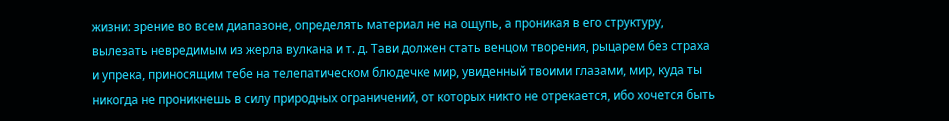жизни: зрение во всем диапазоне, определять материал не на ощупь, а проникая в его структуру, вылезать невредимым из жерла вулкана и т. д. Тави должен стать венцом творения, рыцарем без страха и упрека, приносящим тебе на телепатическом блюдечке мир, увиденный твоими глазами, мир, куда ты никогда не проникнешь в силу природных ограничений, от которых никто не отрекается, ибо хочется быть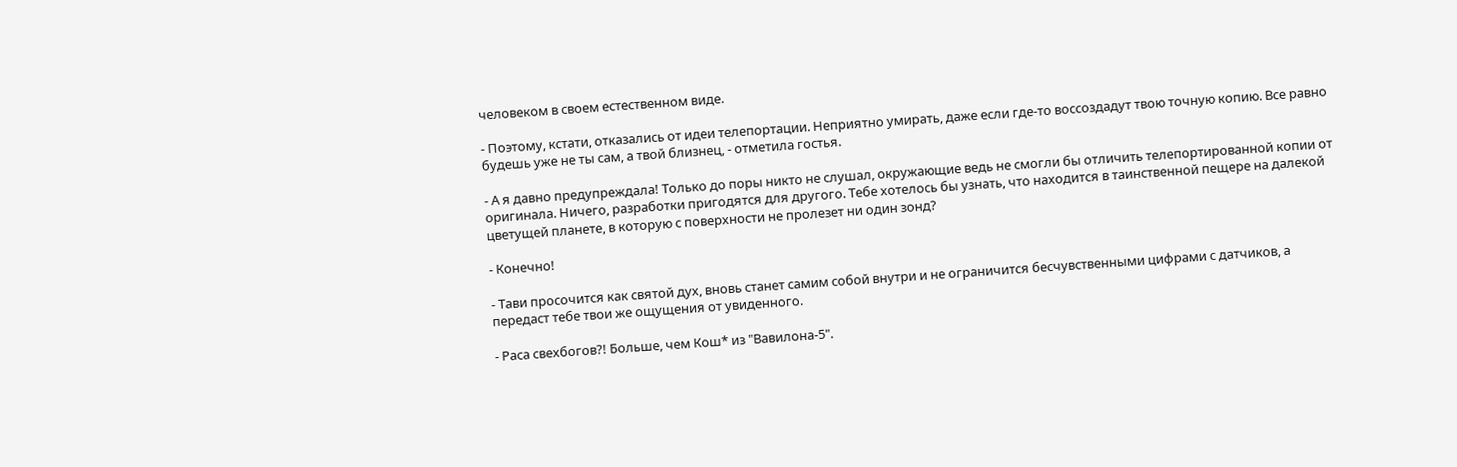человеком в своем естественном виде.

- Поэтому, кстати, отказались от идеи телепортации. Неприятно умирать, даже если где-то воссоздадут твою точную копию. Все равно будешь уже не ты сам, а твой близнец, - отметила гостья.

- А я давно предупреждала! Только до поры никто не слушал, окружающие ведь не смогли бы отличить телепортированной копии от оригинала. Ничего, разработки пригодятся для другого. Тебе хотелось бы узнать, что находится в таинственной пещере на далекой цветущей планете, в которую с поверхности не пролезет ни один зонд?

- Конечно!

- Тави просочится как святой дух, вновь станет самим собой внутри и не ограничится бесчувственными цифрами с датчиков, а передаст тебе твои же ощущения от увиденного.

- Раса свехбогов?! Больше, чем Кош* из "Вавилона-5".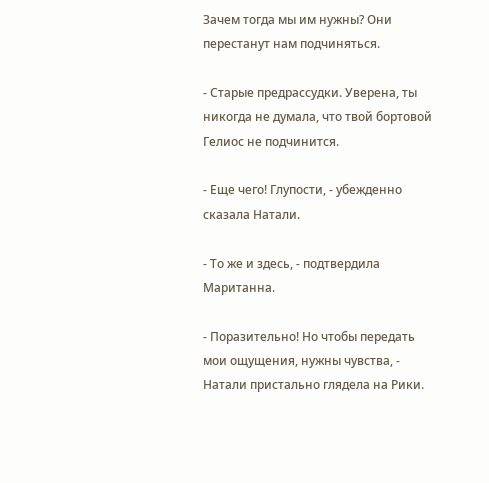Зачем тогда мы им нужны? Они перестанут нам подчиняться.

- Старые предрассудки. Уверена, ты никогда не думала, что твой бортовой Гелиос не подчинится.

- Еще чего! Глупости, - убежденно сказала Натали.

- То же и здесь, - подтвердила Маританна.

- Поразительно! Но чтобы передать мои ощущения, нужны чувства, - Натали пристально глядела на Рики.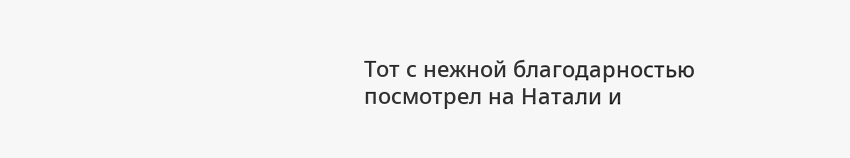Тот с нежной благодарностью посмотрел на Натали и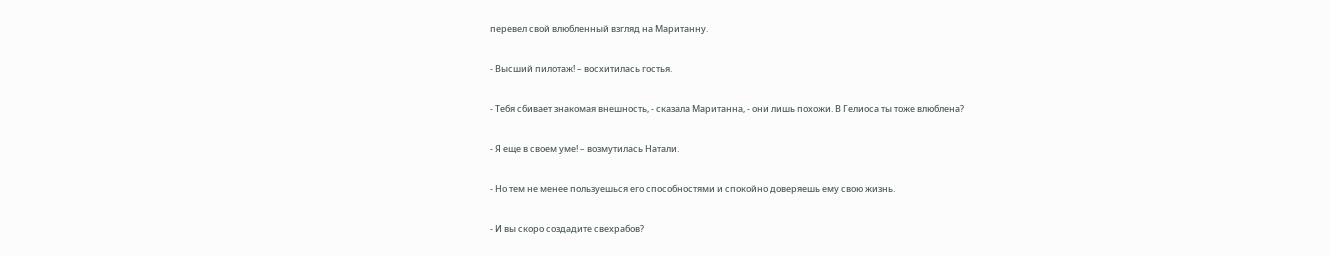перевел свой влюбленный взгляд на Маританну.

- Высший пилотаж! – восхитилась гостья.

- Тебя сбивает знакомая внешность, - сказала Маританна, - они лишь похожи. В Гелиоса ты тоже влюблена?

- Я еще в своем уме! – возмутилась Натали.

- Но тем не менее пользуешься его способностями и спокойно доверяешь ему свою жизнь.

- И вы скоро создадите свехрабов?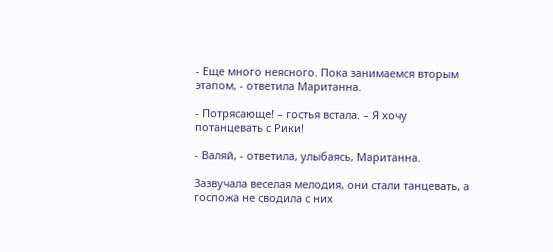- Еще много неясного. Пока занимаемся вторым этапом, - ответила Маританна.

- Потрясающе! – гостья встала. – Я хочу потанцевать с Рики!

- Валяй, - ответила, улыбаясь, Маританна.

Зазвучала веселая мелодия, они стали танцевать, а госпожа не сводила с них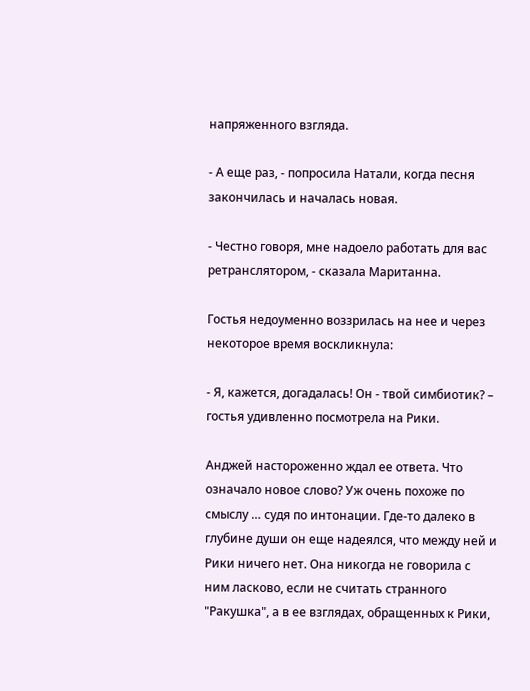напряженного взгляда.

- А еще раз, - попросила Натали, когда песня закончилась и началась новая.

- Честно говоря, мне надоело работать для вас ретранслятором, - сказала Маританна.

Гостья недоуменно воззрилась на нее и через некоторое время воскликнула:

- Я, кажется, догадалась! Он - твой симбиотик? – гостья удивленно посмотрела на Рики.

Анджей настороженно ждал ее ответа. Что означало новое слово? Уж очень похоже по смыслу … судя по интонации. Где-то далеко в глубине души он еще надеялся, что между ней и Рики ничего нет. Она никогда не говорила с ним ласково, если не считать странного "Ракушка", а в ее взглядах, обращенных к Рики,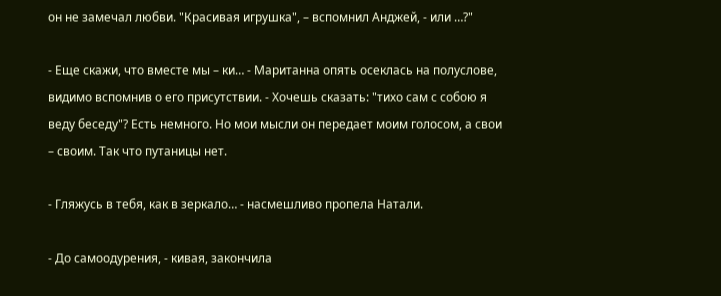он не замечал любви. "Красивая игрушка", – вспомнил Анджей, - или …?"

- Еще скажи, что вместе мы – ки… - Маританна опять осеклась на полуслове, видимо вспомнив о его присутствии. - Хочешь сказать: "тихо сам с собою я веду беседу"? Есть немного. Но мои мысли он передает моим голосом, а свои – своим. Так что путаницы нет.

- Гляжусь в тебя, как в зеркало… - насмешливо пропела Натали.

- До самоодурения, - кивая, закончила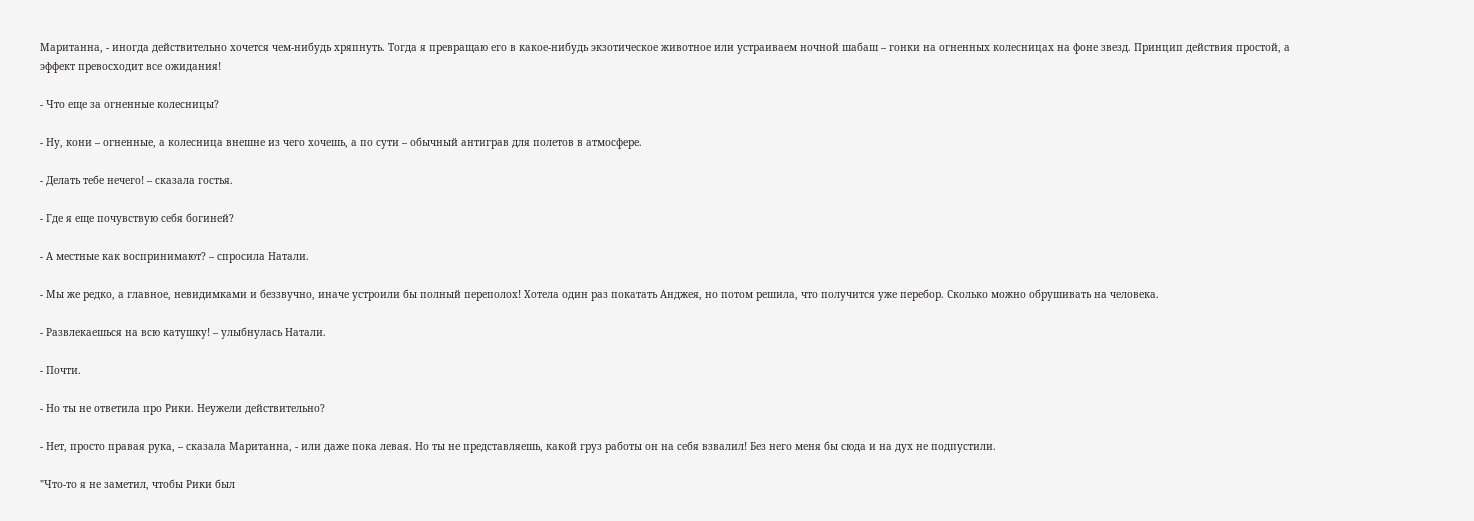Маританна, - иногда действительно хочется чем-нибудь хряпнуть. Тогда я превращаю его в какое-нибудь экзотическое животное или устраиваем ночной шабаш – гонки на огненных колесницах на фоне звезд. Принцип действия простой, а эффект превосходит все ожидания!

- Что еще за огненные колесницы?

- Ну, кони – огненные, а колесница внешне из чего хочешь, а по сути – обычный антиграв для полетов в атмосфере.

- Делать тебе нечего! – сказала гостья.

- Где я еще почувствую себя богиней?

- А местные как воспринимают? – спросила Натали.

- Мы же редко, а главное, невидимками и беззвучно, иначе устроили бы полный переполох! Хотела один раз покатать Анджея, но потом решила, что получится уже перебор. Сколько можно обрушивать на человека.

- Развлекаешься на всю катушку! – улыбнулась Натали.

- Почти.

- Но ты не ответила про Рики. Неужели действительно?

- Нет, просто правая рука, – сказала Маританна, - или даже пока левая. Но ты не представляешь, какой груз работы он на себя взвалил! Без него меня бы сюда и на дух не подпустили.

"Что-то я не заметил, чтобы Рики был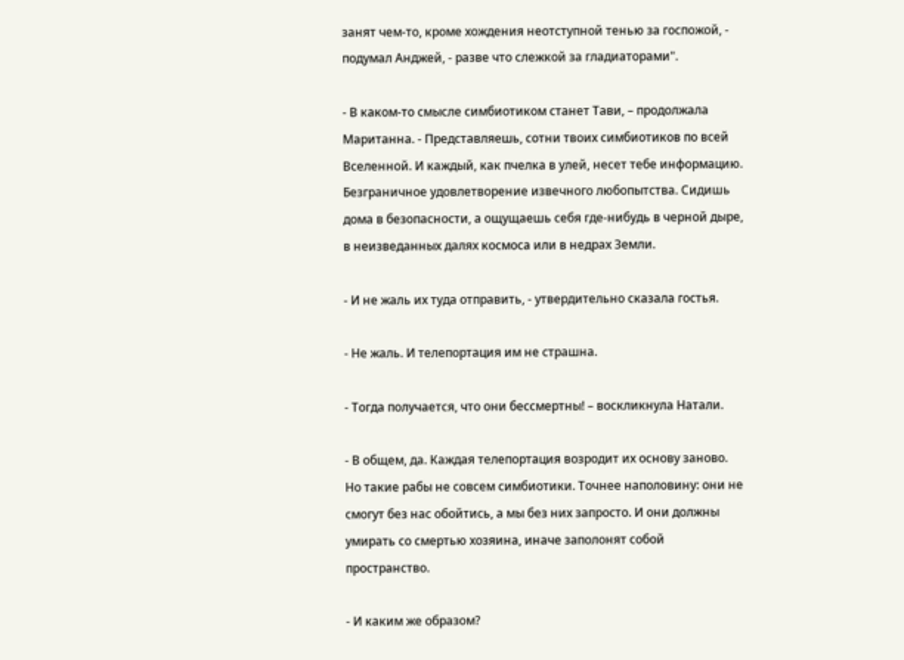занят чем-то, кроме хождения неотступной тенью за госпожой, - подумал Анджей, - разве что слежкой за гладиаторами".

- В каком-то смысле симбиотиком станет Тави, – продолжала Маританна. - Представляешь, сотни твоих симбиотиков по всей Вселенной. И каждый, как пчелка в улей, несет тебе информацию. Безграничное удовлетворение извечного любопытства. Сидишь дома в безопасности, а ощущаешь себя где-нибудь в черной дыре, в неизведанных далях космоса или в недрах Земли.

- И не жаль их туда отправить, - утвердительно сказала гостья.

- Не жаль. И телепортация им не страшна.

- Тогда получается, что они бессмертны! – воскликнула Натали.

- В общем, да. Каждая телепортация возродит их основу заново. Но такие рабы не совсем симбиотики. Точнее наполовину: они не смогут без нас обойтись, а мы без них запросто. И они должны умирать со смертью хозяина, иначе заполонят собой пространство.

- И каким же образом?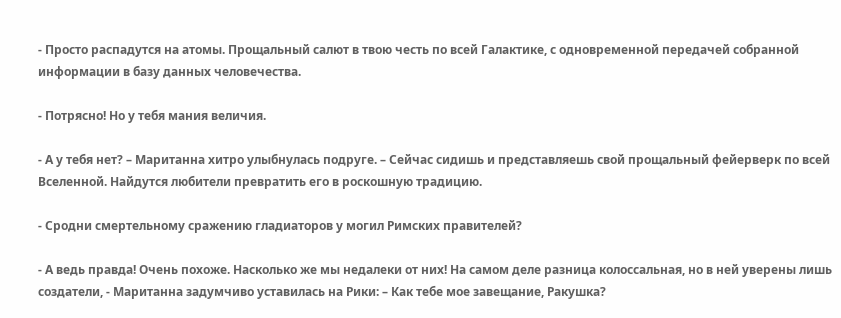- Просто распадутся на атомы. Прощальный салют в твою честь по всей Галактике, с одновременной передачей собранной информации в базу данных человечества.

- Потрясно! Но у тебя мания величия.

- А у тебя нет? – Маританна хитро улыбнулась подруге. – Сейчас сидишь и представляешь свой прощальный фейерверк по всей Вселенной. Найдутся любители превратить его в роскошную традицию.

- Сродни смертельному сражению гладиаторов у могил Римских правителей?

- А ведь правда! Очень похоже. Насколько же мы недалеки от них! На самом деле разница колоссальная, но в ней уверены лишь создатели, - Маританна задумчиво уставилась на Рики: – Как тебе мое завещание, Ракушка?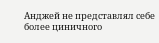Анджей не представлял себе более циничного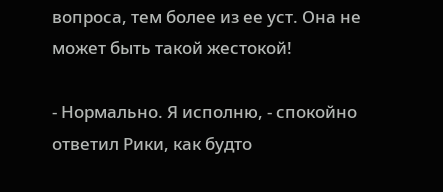вопроса, тем более из ее уст. Она не может быть такой жестокой!

- Нормально. Я исполню, - спокойно ответил Рики, как будто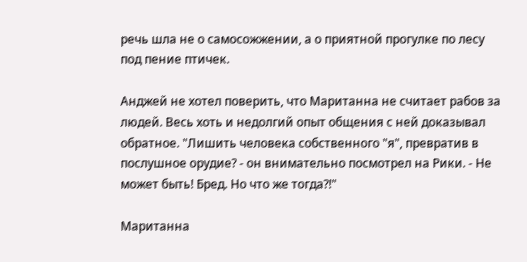речь шла не о самосожжении, а о приятной прогулке по лесу под пение птичек.

Анджей не хотел поверить, что Маританна не считает рабов за людей. Весь хоть и недолгий опыт общения с ней доказывал обратное. "Лишить человека собственного "я", превратив в послушное орудие? - он внимательно посмотрел на Рики. - Не может быть! Бред. Но что же тогда?!"

Маританна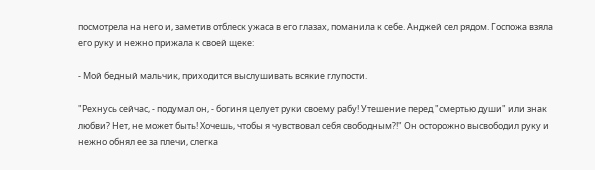посмотрела на него и, заметив отблеск ужаса в его глазах, поманила к себе. Анджей сел рядом. Госпожа взяла его руку и нежно прижала к своей щеке:

- Мой бедный мальчик, приходится выслушивать всякие глупости.

"Рехнусь сейчас, - подумал он, - богиня целует руки своему рабу! Утешение перед "смертью души" или знак любви? Нет, не может быть! Хочешь, чтобы я чувствовал себя свободным?!" Он осторожно высвободил руку и нежно обнял ее за плечи, слегка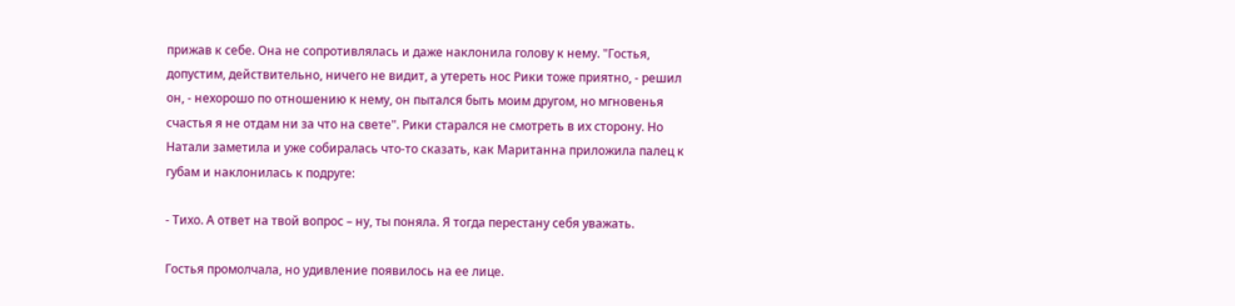прижав к себе. Она не сопротивлялась и даже наклонила голову к нему. "Гостья, допустим, действительно, ничего не видит, а утереть нос Рики тоже приятно, - решил он, - нехорошо по отношению к нему, он пытался быть моим другом, но мгновенья счастья я не отдам ни за что на свете". Рики старался не смотреть в их сторону. Но Натали заметила и уже собиралась что-то сказать, как Маританна приложила палец к губам и наклонилась к подруге:

- Тихо. А ответ на твой вопрос – ну, ты поняла. Я тогда перестану себя уважать.

Гостья промолчала, но удивление появилось на ее лице.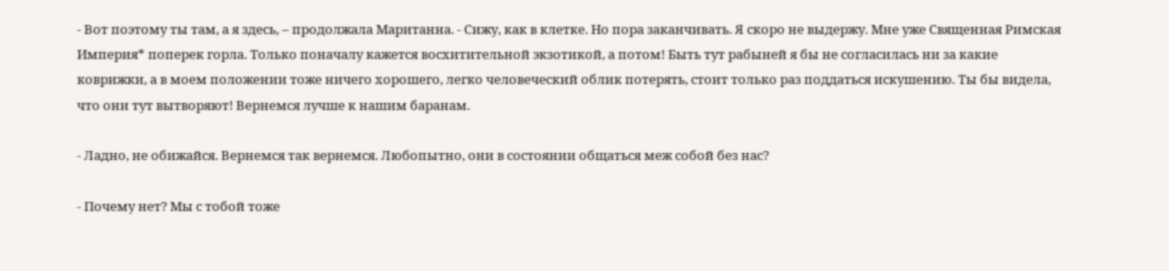- Вот поэтому ты там, а я здесь, – продолжала Маританна. - Сижу, как в клетке. Но пора заканчивать. Я скоро не выдержу. Мне уже Священная Римская Империя* поперек горла. Только поначалу кажется восхитительной экзотикой, а потом! Быть тут рабыней я бы не согласилась ни за какие коврижки, а в моем положении тоже ничего хорошего, легко человеческий облик потерять, стоит только раз поддаться искушению. Ты бы видела, что они тут вытворяют! Вернемся лучше к нашим баранам.

- Ладно, не обижайся. Вернемся так вернемся. Любопытно, они в состоянии общаться меж собой без нас?

- Почему нет? Мы с тобой тоже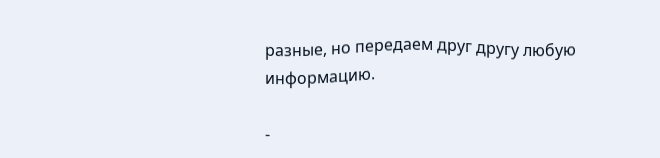разные, но передаем друг другу любую информацию.

-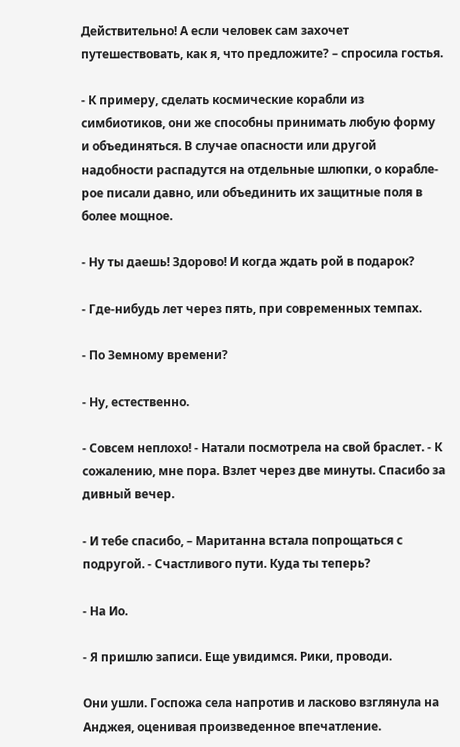Действительно! А если человек сам захочет путешествовать, как я, что предложите? – спросила гостья.

- К примеру, сделать космические корабли из симбиотиков, они же способны принимать любую форму и объединяться. В случае опасности или другой надобности распадутся на отдельные шлюпки, о корабле-рое писали давно, или объединить их защитные поля в более мощное.

- Ну ты даешь! Здорово! И когда ждать рой в подарок?

- Где-нибудь лет через пять, при современных темпах.

- По Земному времени?

- Ну, естественно.

- Совсем неплохо! - Натали посмотрела на свой браслет. - К сожалению, мне пора. Взлет через две минуты. Спасибо за дивный вечер.

- И тебе спасибо, – Маританна встала попрощаться с подругой. - Счастливого пути. Куда ты теперь?

- На Ио.

- Я пришлю записи. Еще увидимся. Рики, проводи.

Они ушли. Госпожа села напротив и ласково взглянула на Анджея, оценивая произведенное впечатление.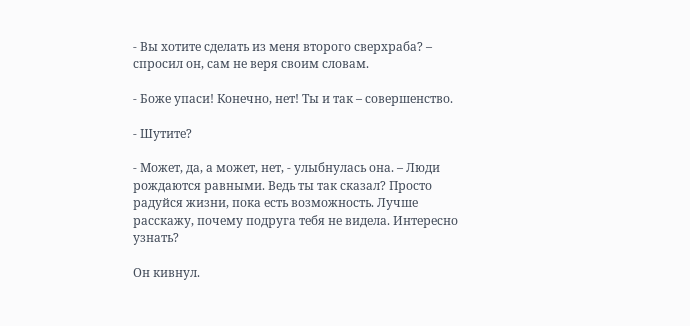- Вы хотите сделать из меня второго сверхраба? – спросил он, сам не веря своим словам.

- Боже упаси! Конечно, нет! Ты и так – совершенство.

- Шутите?

- Может, да, а может, нет, - улыбнулась она. – Люди рождаются равными. Ведь ты так сказал? Просто радуйся жизни, пока есть возможность. Лучше расскажу, почему подруга тебя не видела. Интересно узнать?

Он кивнул.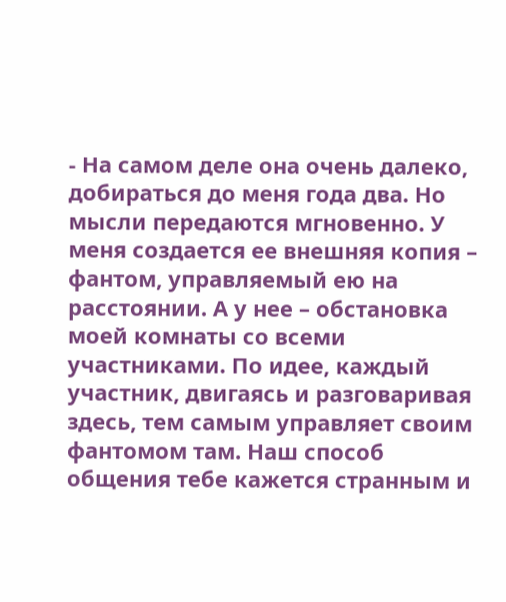- На самом деле она очень далеко, добираться до меня года два. Но мысли передаются мгновенно. У меня создается ее внешняя копия – фантом, управляемый ею на расстоянии. А у нее – обстановка моей комнаты со всеми участниками. По идее, каждый участник, двигаясь и разговаривая здесь, тем самым управляет своим фантомом там. Наш способ общения тебе кажется странным и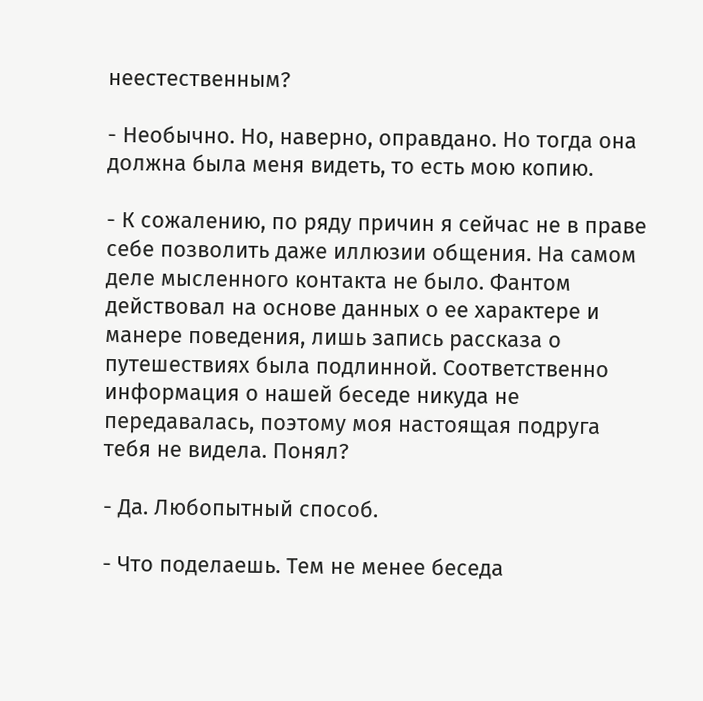неестественным?

- Необычно. Но, наверно, оправдано. Но тогда она должна была меня видеть, то есть мою копию.

- К сожалению, по ряду причин я сейчас не в праве себе позволить даже иллюзии общения. На самом деле мысленного контакта не было. Фантом действовал на основе данных о ее характере и манере поведения, лишь запись рассказа о путешествиях была подлинной. Соответственно информация о нашей беседе никуда не передавалась, поэтому моя настоящая подруга тебя не видела. Понял?

- Да. Любопытный способ.

- Что поделаешь. Тем не менее беседа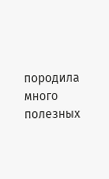породила много полезных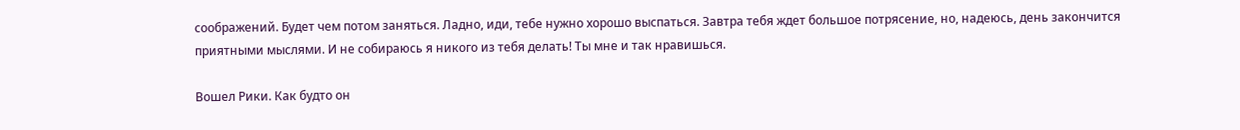соображений. Будет чем потом заняться. Ладно, иди, тебе нужно хорошо выспаться. Завтра тебя ждет большое потрясение, но, надеюсь, день закончится приятными мыслями. И не собираюсь я никого из тебя делать! Ты мне и так нравишься.

Вошел Рики. Как будто он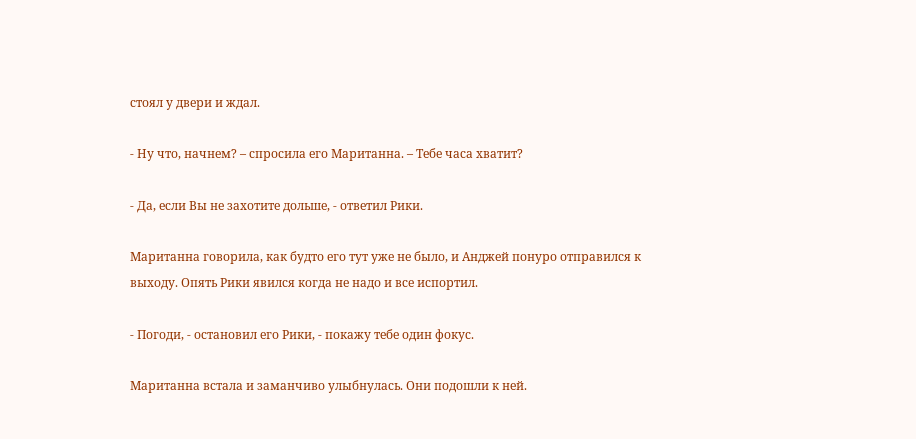стоял у двери и ждал.

- Ну что, начнем? – спросила его Маританна. – Тебе часа хватит?

- Да, если Вы не захотите дольше, - ответил Рики.

Маританна говорила, как будто его тут уже не было, и Анджей понуро отправился к выходу. Опять Рики явился когда не надо и все испортил.

- Погоди, - остановил его Рики, - покажу тебе один фокус.

Маританна встала и заманчиво улыбнулась. Они подошли к ней.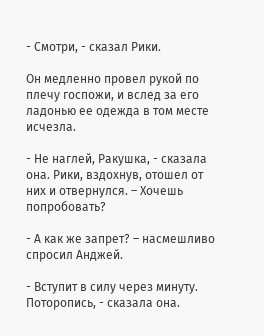- Смотри, - сказал Рики.

Он медленно провел рукой по плечу госпожи, и вслед за его ладонью ее одежда в том месте исчезла.

- Не наглей, Ракушка, - сказала она. Рики, вздохнув, отошел от них и отвернулся. – Хочешь попробовать?

- А как же запрет? – насмешливо спросил Анджей.

- Вступит в силу через минуту. Поторопись, - сказала она.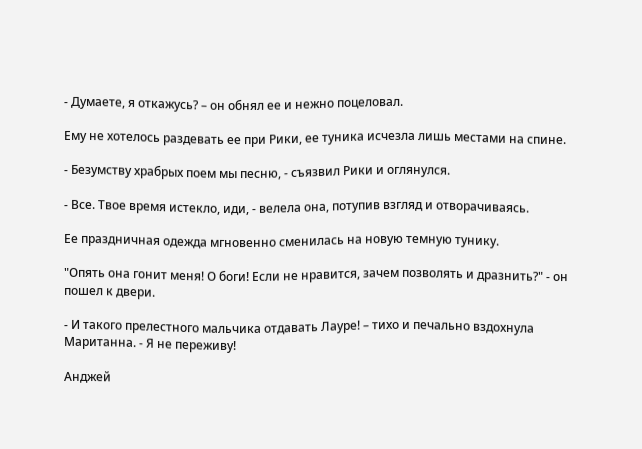- Думаете, я откажусь? – он обнял ее и нежно поцеловал.

Ему не хотелось раздевать ее при Рики, ее туника исчезла лишь местами на спине.

- Безумству храбрых поем мы песню, - съязвил Рики и оглянулся.

- Все. Твое время истекло, иди, - велела она, потупив взгляд и отворачиваясь.

Ее праздничная одежда мгновенно сменилась на новую темную тунику.

"Опять она гонит меня! О боги! Если не нравится, зачем позволять и дразнить?" - он пошел к двери.

- И такого прелестного мальчика отдавать Лауре! – тихо и печально вздохнула Маританна. - Я не переживу!

Анджей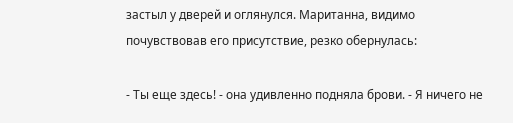застыл у дверей и оглянулся. Маританна, видимо почувствовав его присутствие, резко обернулась:

- Ты еще здесь! - она удивленно подняла брови. - Я ничего не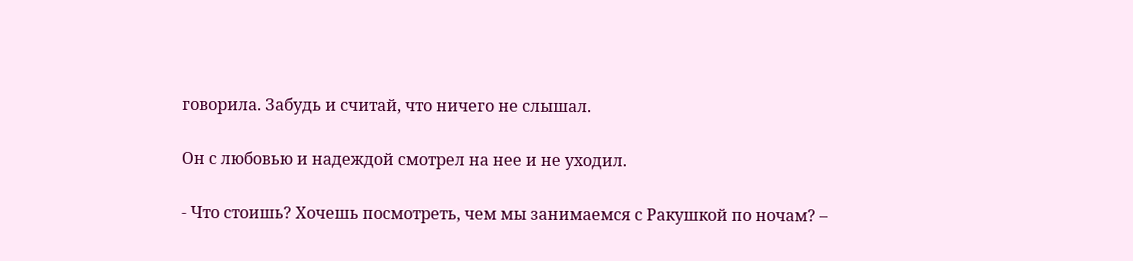говорила. Забудь и считай, что ничего не слышал.

Он с любовью и надеждой смотрел на нее и не уходил.

- Что стоишь? Хочешь посмотреть, чем мы занимаемся с Ракушкой по ночам? –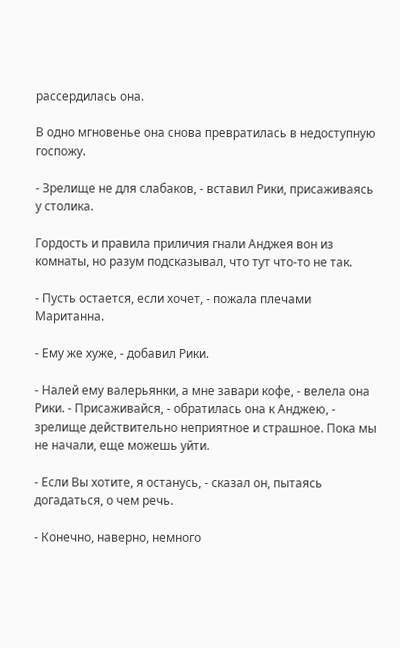рассердилась она.

В одно мгновенье она снова превратилась в недоступную госпожу.

- Зрелище не для слабаков, - вставил Рики, присаживаясь у столика.

Гордость и правила приличия гнали Анджея вон из комнаты, но разум подсказывал, что тут что-то не так.

- Пусть остается, если хочет, - пожала плечами Маританна.

- Ему же хуже, - добавил Рики.

- Налей ему валерьянки, а мне завари кофе, - велела она Рики. - Присаживайся, - обратилась она к Анджею, - зрелище действительно неприятное и страшное. Пока мы не начали, еще можешь уйти.

- Если Вы хотите, я останусь, - сказал он, пытаясь догадаться, о чем речь.

- Конечно, наверно, немного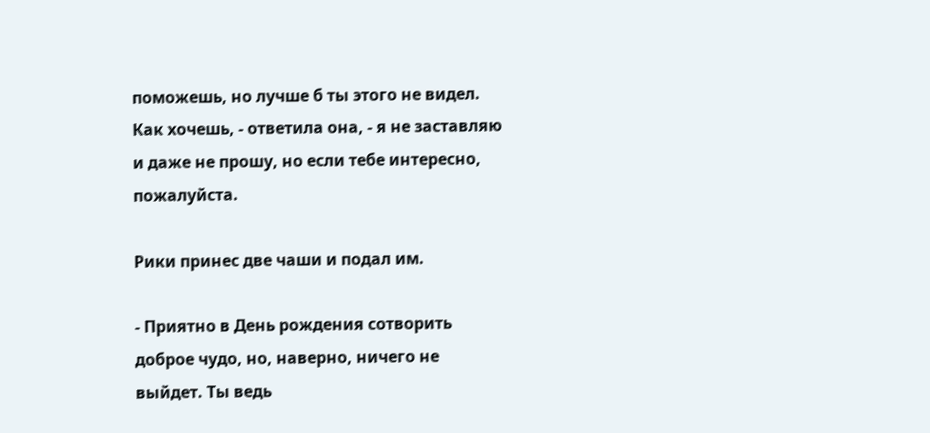поможешь, но лучше б ты этого не видел. Как хочешь, - ответила она, - я не заставляю и даже не прошу, но если тебе интересно, пожалуйста.

Рики принес две чаши и подал им.

- Приятно в День рождения сотворить доброе чудо, но, наверно, ничего не выйдет. Ты ведь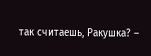так считаешь, Ракушка? –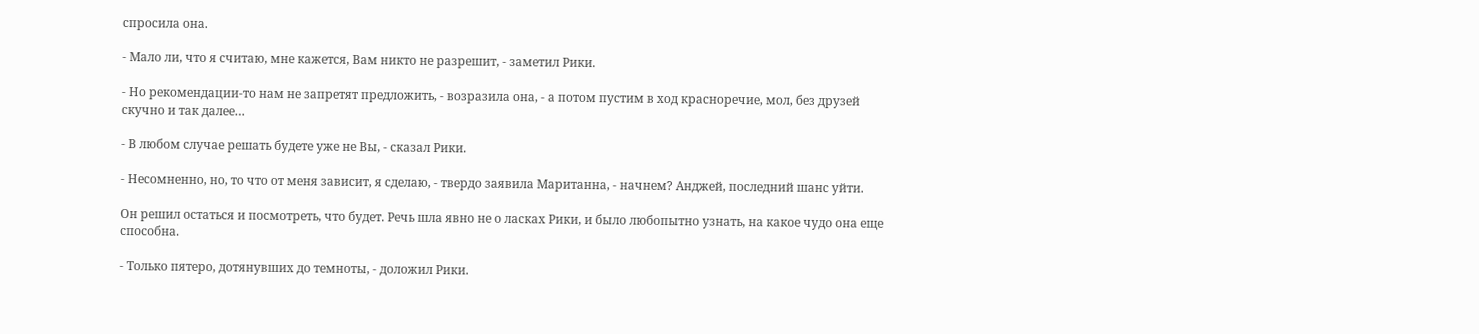спросила она.

- Мало ли, что я считаю, мне кажется, Вам никто не разрешит, - заметил Рики.

- Но рекомендации-то нам не запретят предложить, - возразила она, - а потом пустим в ход красноречие, мол, без друзей скучно и так далее…

- В любом случае решать будете уже не Вы, - сказал Рики.

- Несомненно, но, то что от меня зависит, я сделаю, - твердо заявила Маританна, - начнем? Анджей, последний шанс уйти.

Он решил остаться и посмотреть, что будет. Речь шла явно не о ласках Рики, и было любопытно узнать, на какое чудо она еще способна.

- Только пятеро, дотянувших до темноты, - доложил Рики.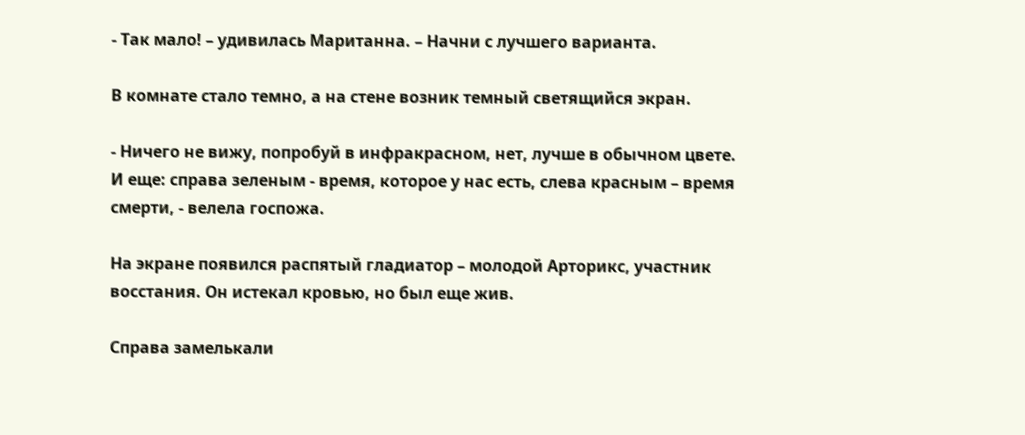- Так мало! – удивилась Маританна. – Начни с лучшего варианта.

В комнате стало темно, а на стене возник темный светящийся экран.

- Ничего не вижу, попробуй в инфракрасном, нет, лучше в обычном цвете. И еще: справа зеленым - время, которое у нас есть, слева красным – время смерти, - велела госпожа.

На экране появился распятый гладиатор – молодой Арторикс, участник восстания. Он истекал кровью, но был еще жив.

Справа замелькали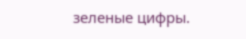зеленые цифры.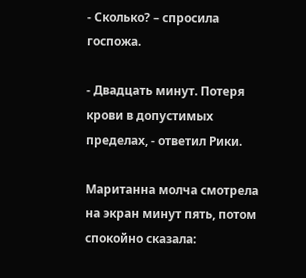- Сколько? – спросила госпожа.

- Двадцать минут. Потеря крови в допустимых пределах, - ответил Рики.

Маританна молча смотрела на экран минут пять, потом спокойно сказала: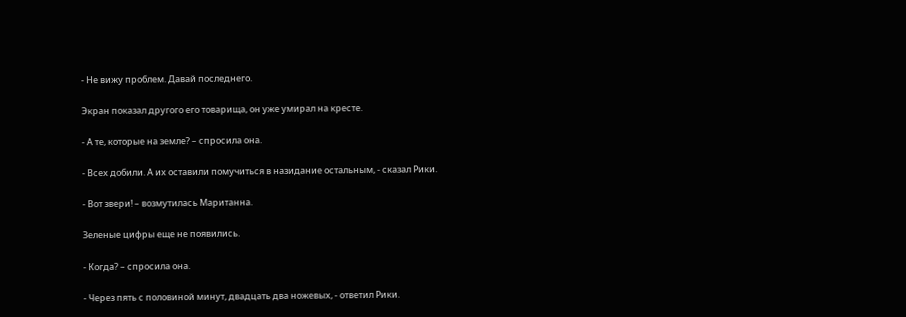- Не вижу проблем. Давай последнего.

Экран показал другого его товарища, он уже умирал на кресте.

- А те, которые на земле? – спросила она.

- Всех добили. А их оставили помучиться в назидание остальным, - сказал Рики.

- Вот звери! – возмутилась Маританна.

Зеленые цифры еще не появились.

- Когда? – спросила она.

- Через пять с половиной минут, двадцать два ножевых, - ответил Рики.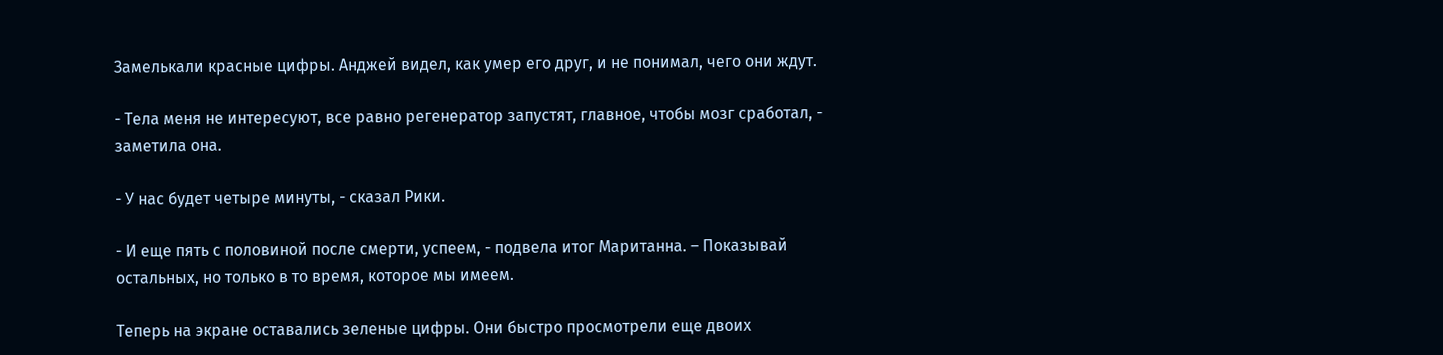Замелькали красные цифры. Анджей видел, как умер его друг, и не понимал, чего они ждут.

- Тела меня не интересуют, все равно регенератор запустят, главное, чтобы мозг сработал, - заметила она.

- У нас будет четыре минуты, - сказал Рики.

- И еще пять с половиной после смерти, успеем, - подвела итог Маританна. – Показывай остальных, но только в то время, которое мы имеем.

Теперь на экране оставались зеленые цифры. Они быстро просмотрели еще двоих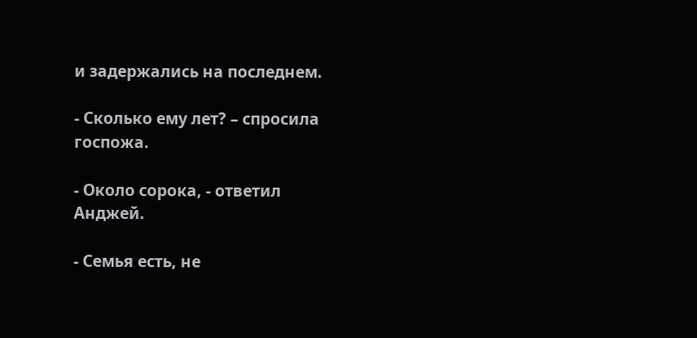и задержались на последнем.

- Сколько ему лет? – спросила госпожа.

- Около сорока, - ответил Анджей.

- Семья есть, не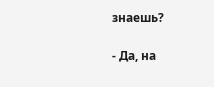знаешь?

- Да, на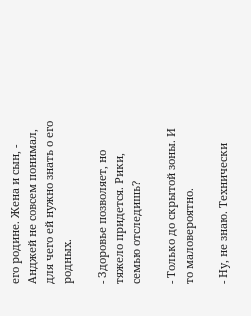его родине. Жена и сын, - Анджей не совсем понимал, для чего ей нужно знать о его родных.

- Здоровье позволяет, но тяжело придется. Рики, семью отследишь?

- Только до скрытой зоны. И то маловероятно.

- Ну, не знаю. Технически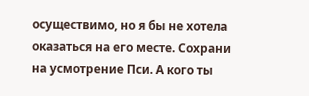осуществимо, но я бы не хотела оказаться на его месте. Сохрани на усмотрение Пси. А кого ты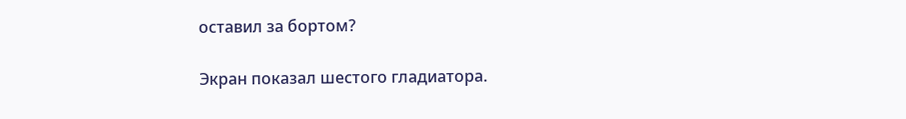оставил за бортом?

Экран показал шестого гладиатора.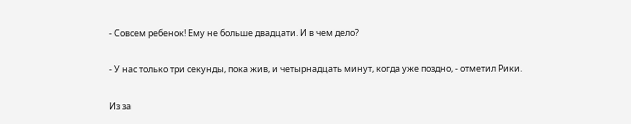- Совсем ребенок! Ему не больше двадцати. И в чем дело?

- У нас только три секунды, пока жив, и четырнадцать минут, когда уже поздно, - отметил Рики.

Из за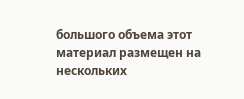большого объема этот материал размещен на нескольких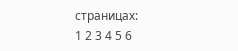страницах:
1 2 3 4 5 6